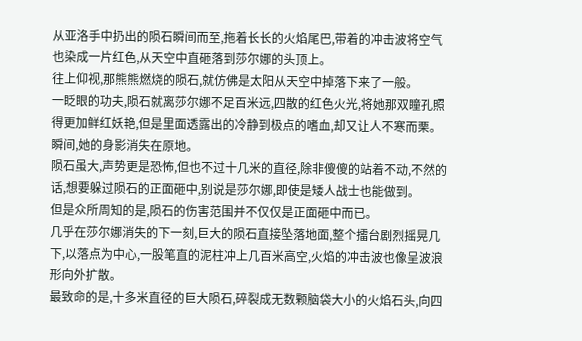从亚洛手中扔出的陨石瞬间而至,拖着长长的火焰尾巴,带着的冲击波将空气也染成一片红色,从天空中直砸落到莎尔娜的头顶上。
往上仰视,那熊熊燃烧的陨石,就仿佛是太阳从天空中掉落下来了一般。
一眨眼的功夫,陨石就离莎尔娜不足百米远,四散的红色火光,将她那双瞳孔照得更加鲜红妖艳,但是里面透露出的冷静到极点的嗜血,却又让人不寒而栗。
瞬间,她的身影消失在原地。
陨石虽大,声势更是恐怖,但也不过十几米的直径,除非傻傻的站着不动,不然的话,想要躲过陨石的正面砸中,别说是莎尔娜,即使是矮人战士也能做到。
但是众所周知的是,陨石的伤害范围并不仅仅是正面砸中而已。
几乎在莎尔娜消失的下一刻,巨大的陨石直接坠落地面,整个擂台剧烈摇晃几下,以落点为中心,一股笔直的泥柱冲上几百米高空,火焰的冲击波也像呈波浪形向外扩散。
最致命的是,十多米直径的巨大陨石,碎裂成无数颗脑袋大小的火焰石头,向四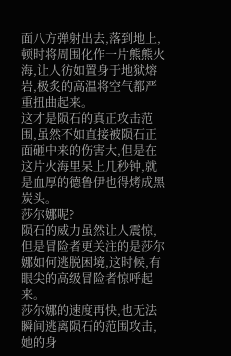面八方弹射出去,落到地上,顿时将周围化作一片熊熊火海,让人彷如置身于地狱熔岩,极炙的高温将空气都严重扭曲起来。
这才是陨石的真正攻击范围,虽然不如直接被陨石正面砸中来的伤害大,但是在这片火海里呆上几秒钟,就是血厚的德鲁伊也得烤成黑炭头。
莎尔娜呢?
陨石的威力虽然让人震惊,但是冒险者更关注的是莎尔娜如何逃脱困境,这时候,有眼尖的高级冒险者惊呼起来。
莎尔娜的速度再快,也无法瞬间逃离陨石的范围攻击,她的身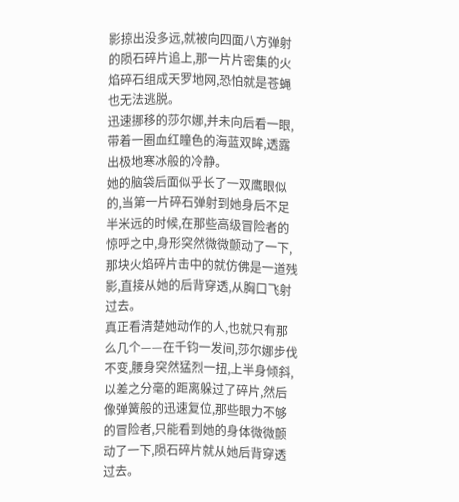影掠出没多远,就被向四面八方弹射的陨石碎片追上,那一片片密集的火焰碎石组成天罗地网,恐怕就是苍蝇也无法逃脱。
迅速挪移的莎尔娜,并未向后看一眼,带着一圈血红瞳色的海蓝双眸,透露出极地寒冰般的冷静。
她的脑袋后面似乎长了一双鹰眼似的,当第一片碎石弹射到她身后不足半米远的时候,在那些高级冒险者的惊呼之中,身形突然微微颤动了一下,那块火焰碎片击中的就仿佛是一道残影,直接从她的后背穿透,从胸口飞射过去。
真正看清楚她动作的人,也就只有那么几个——在千钧一发间,莎尔娜步伐不变,腰身突然猛烈一扭,上半身倾斜,以差之分毫的距离躲过了碎片,然后像弹簧般的迅速复位,那些眼力不够的冒险者,只能看到她的身体微微颤动了一下,陨石碎片就从她后背穿透过去。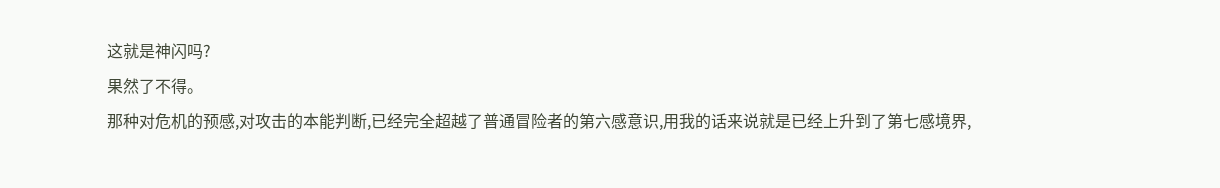这就是神闪吗?
果然了不得。
那种对危机的预感,对攻击的本能判断,已经完全超越了普通冒险者的第六感意识,用我的话来说就是已经上升到了第七感境界,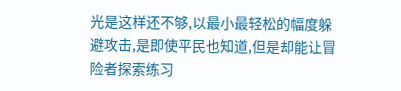光是这样还不够,以最小最轻松的幅度躲避攻击,是即使平民也知道,但是却能让冒险者探索练习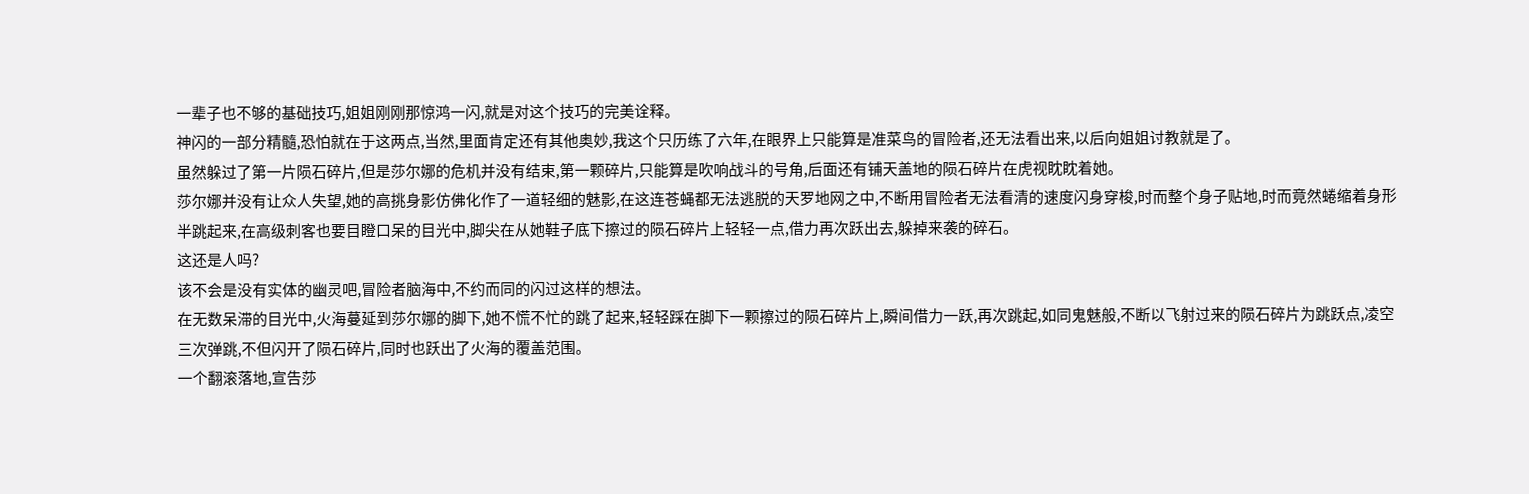一辈子也不够的基础技巧,姐姐刚刚那惊鸿一闪,就是对这个技巧的完美诠释。
神闪的一部分精髓,恐怕就在于这两点,当然,里面肯定还有其他奥妙,我这个只历练了六年,在眼界上只能算是准菜鸟的冒险者,还无法看出来,以后向姐姐讨教就是了。
虽然躲过了第一片陨石碎片,但是莎尔娜的危机并没有结束,第一颗碎片,只能算是吹响战斗的号角,后面还有铺天盖地的陨石碎片在虎视眈眈着她。
莎尔娜并没有让众人失望,她的高挑身影仿佛化作了一道轻细的魅影,在这连苍蝇都无法逃脱的天罗地网之中,不断用冒险者无法看清的速度闪身穿梭,时而整个身子贴地,时而竟然蜷缩着身形半跳起来,在高级刺客也要目瞪口呆的目光中,脚尖在从她鞋子底下擦过的陨石碎片上轻轻一点,借力再次跃出去,躲掉来袭的碎石。
这还是人吗?
该不会是没有实体的幽灵吧,冒险者脑海中,不约而同的闪过这样的想法。
在无数呆滞的目光中,火海蔓延到莎尔娜的脚下,她不慌不忙的跳了起来,轻轻踩在脚下一颗擦过的陨石碎片上,瞬间借力一跃,再次跳起,如同鬼魅般,不断以飞射过来的陨石碎片为跳跃点,凌空三次弹跳,不但闪开了陨石碎片,同时也跃出了火海的覆盖范围。
一个翻滚落地,宣告莎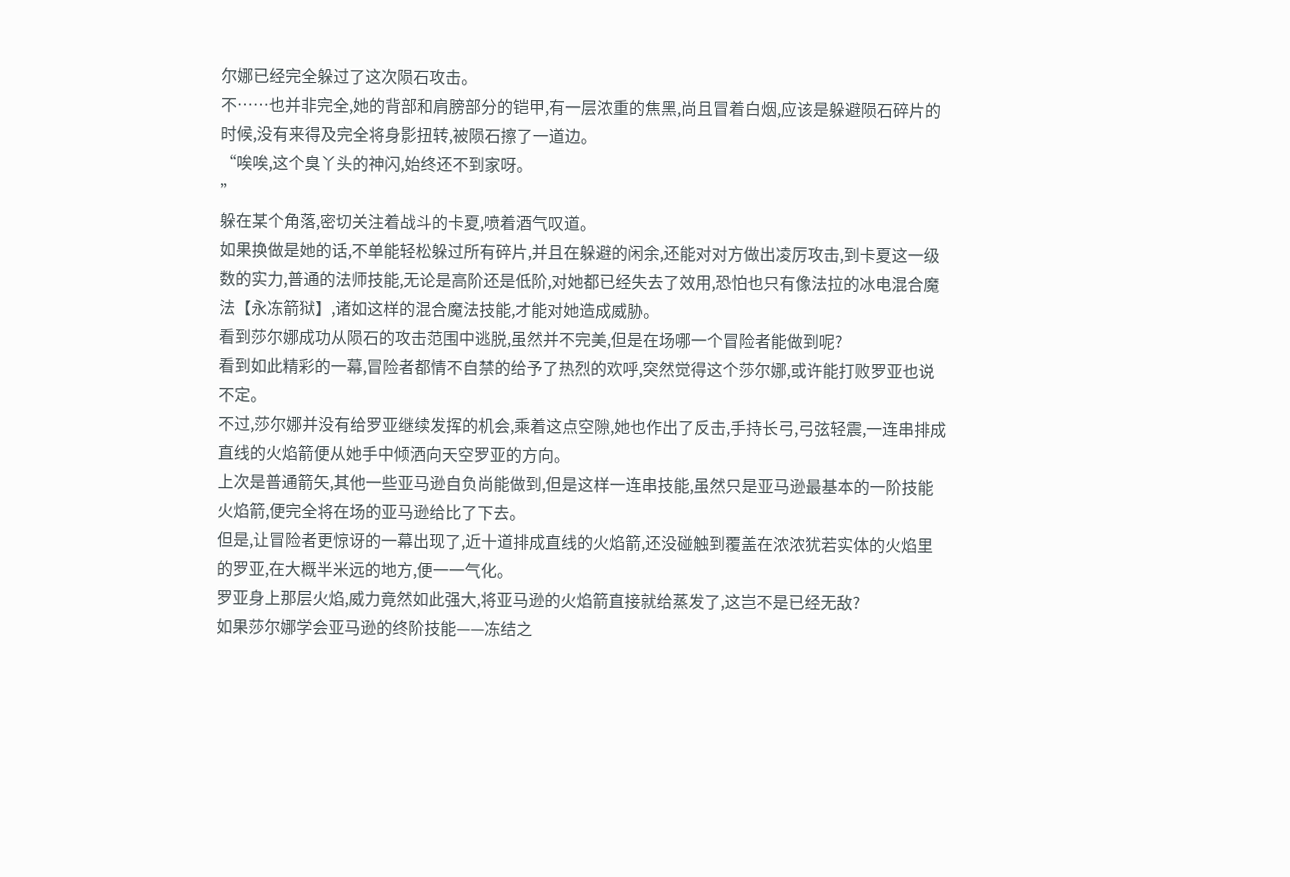尔娜已经完全躲过了这次陨石攻击。
不……也并非完全,她的背部和肩膀部分的铠甲,有一层浓重的焦黑,尚且冒着白烟,应该是躲避陨石碎片的时候,没有来得及完全将身影扭转,被陨石擦了一道边。
“唉唉,这个臭丫头的神闪,始终还不到家呀。
”
躲在某个角落,密切关注着战斗的卡夏,喷着酒气叹道。
如果换做是她的话,不单能轻松躲过所有碎片,并且在躲避的闲余,还能对对方做出凌厉攻击,到卡夏这一级数的实力,普通的法师技能,无论是高阶还是低阶,对她都已经失去了效用,恐怕也只有像法拉的冰电混合魔法【永冻箭狱】,诸如这样的混合魔法技能,才能对她造成威胁。
看到莎尔娜成功从陨石的攻击范围中逃脱,虽然并不完美,但是在场哪一个冒险者能做到呢?
看到如此精彩的一幕,冒险者都情不自禁的给予了热烈的欢呼,突然觉得这个莎尔娜,或许能打败罗亚也说不定。
不过,莎尔娜并没有给罗亚继续发挥的机会,乘着这点空隙,她也作出了反击,手持长弓,弓弦轻震,一连串排成直线的火焰箭便从她手中倾洒向天空罗亚的方向。
上次是普通箭矢,其他一些亚马逊自负尚能做到,但是这样一连串技能,虽然只是亚马逊最基本的一阶技能火焰箭,便完全将在场的亚马逊给比了下去。
但是,让冒险者更惊讶的一幕出现了,近十道排成直线的火焰箭,还没碰触到覆盖在浓浓犹若实体的火焰里的罗亚,在大概半米远的地方,便一一气化。
罗亚身上那层火焰,威力竟然如此强大,将亚马逊的火焰箭直接就给蒸发了,这岂不是已经无敌?
如果莎尔娜学会亚马逊的终阶技能——冻结之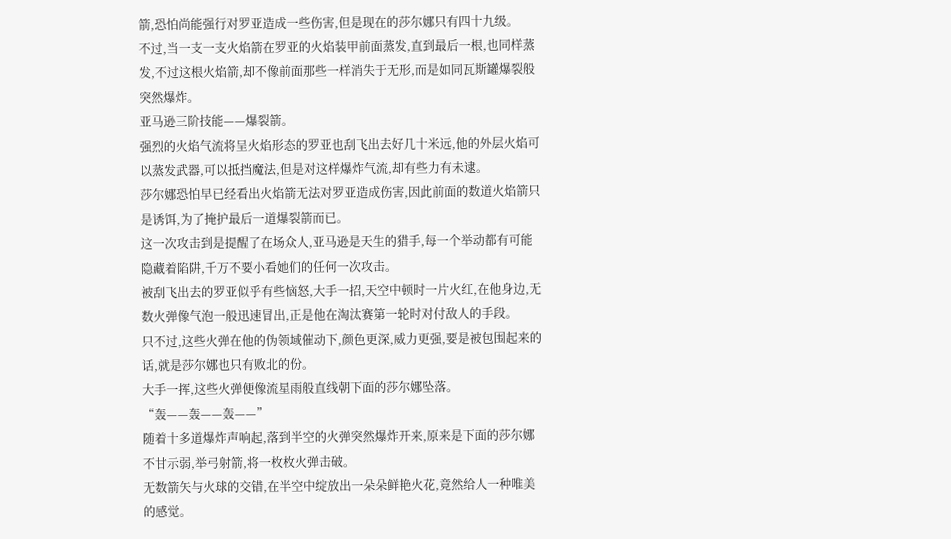箭,恐怕尚能强行对罗亚造成一些伤害,但是现在的莎尔娜只有四十九级。
不过,当一支一支火焰箭在罗亚的火焰装甲前面蒸发,直到最后一根,也同样蒸发,不过这根火焰箭,却不像前面那些一样消失于无形,而是如同瓦斯罐爆裂般突然爆炸。
亚马逊三阶技能——爆裂箭。
强烈的火焰气流将呈火焰形态的罗亚也刮飞出去好几十米远,他的外层火焰可以蒸发武器,可以抵挡魔法,但是对这样爆炸气流,却有些力有未逮。
莎尔娜恐怕早已经看出火焰箭无法对罗亚造成伤害,因此前面的数道火焰箭只是诱饵,为了掩护最后一道爆裂箭而已。
这一次攻击到是提醒了在场众人,亚马逊是天生的猎手,每一个举动都有可能隐藏着陷阱,千万不要小看她们的任何一次攻击。
被刮飞出去的罗亚似乎有些恼怒,大手一招,天空中顿时一片火红,在他身边,无数火弹像气泡一般迅速冒出,正是他在淘汰赛第一轮时对付敌人的手段。
只不过,这些火弹在他的伪领域催动下,颜色更深,威力更强,要是被包围起来的话,就是莎尔娜也只有败北的份。
大手一挥,这些火弹便像流星雨般直线朝下面的莎尔娜坠落。
“轰——轰——轰——”
随着十多道爆炸声响起,落到半空的火弹突然爆炸开来,原来是下面的莎尔娜不甘示弱,举弓射箭,将一枚枚火弹击破。
无数箭矢与火球的交错,在半空中绽放出一朵朵鲜艳火花,竟然给人一种唯美的感觉。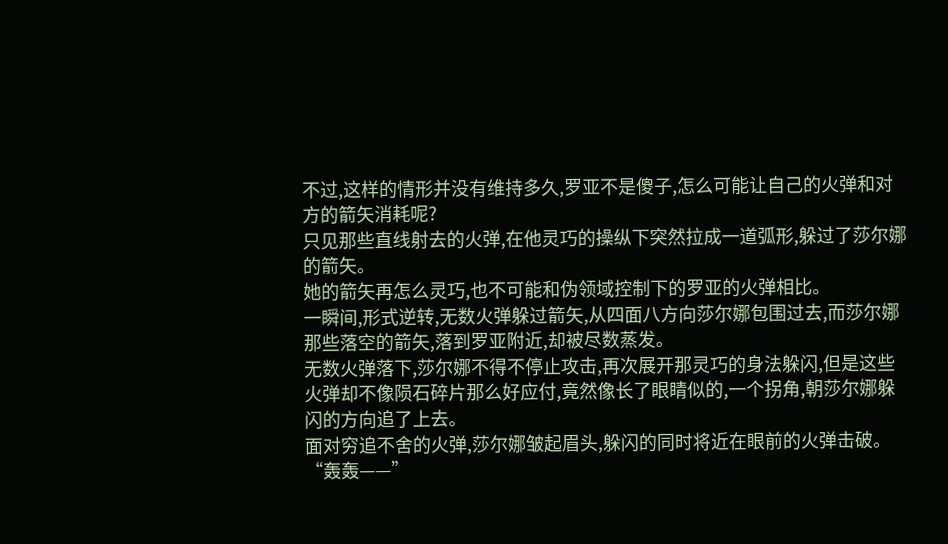不过,这样的情形并没有维持多久,罗亚不是傻子,怎么可能让自己的火弹和对方的箭矢消耗呢?
只见那些直线射去的火弹,在他灵巧的操纵下突然拉成一道弧形,躲过了莎尔娜的箭矢。
她的箭矢再怎么灵巧,也不可能和伪领域控制下的罗亚的火弹相比。
一瞬间,形式逆转,无数火弹躲过箭矢,从四面八方向莎尔娜包围过去,而莎尔娜那些落空的箭矢,落到罗亚附近,却被尽数蒸发。
无数火弹落下,莎尔娜不得不停止攻击,再次展开那灵巧的身法躲闪,但是这些火弹却不像陨石碎片那么好应付,竟然像长了眼睛似的,一个拐角,朝莎尔娜躲闪的方向追了上去。
面对穷追不舍的火弹,莎尔娜皱起眉头,躲闪的同时将近在眼前的火弹击破。
“轰轰——”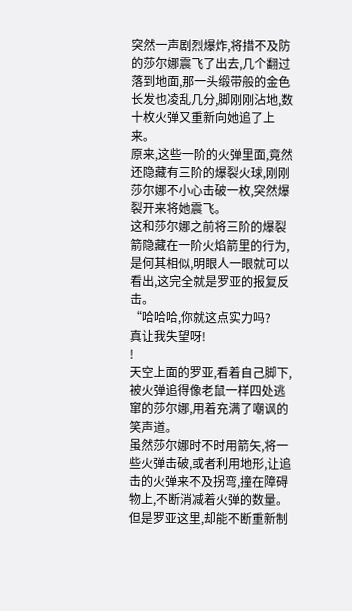突然一声剧烈爆炸,将措不及防的莎尔娜震飞了出去,几个翻过落到地面,那一头缎带般的金色长发也凌乱几分,脚刚刚沾地,数十枚火弹又重新向她追了上来。
原来,这些一阶的火弹里面,竟然还隐藏有三阶的爆裂火球,刚刚莎尔娜不小心击破一枚,突然爆裂开来将她震飞。
这和莎尔娜之前将三阶的爆裂箭隐藏在一阶火焰箭里的行为,是何其相似,明眼人一眼就可以看出,这完全就是罗亚的报复反击。
“哈哈哈,你就这点实力吗?
真让我失望呀!
!
天空上面的罗亚,看着自己脚下,被火弹追得像老鼠一样四处逃窜的莎尔娜,用着充满了嘲讽的笑声道。
虽然莎尔娜时不时用箭矢,将一些火弹击破,或者利用地形,让追击的火弹来不及拐弯,撞在障碍物上,不断消减着火弹的数量。
但是罗亚这里,却能不断重新制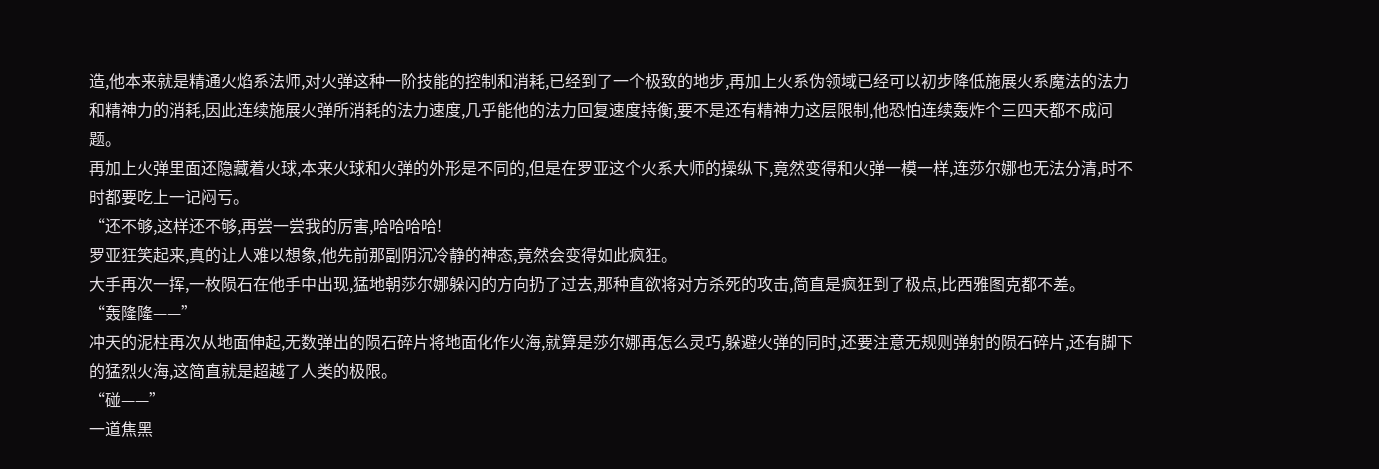造,他本来就是精通火焰系法师,对火弹这种一阶技能的控制和消耗,已经到了一个极致的地步,再加上火系伪领域已经可以初步降低施展火系魔法的法力和精神力的消耗,因此连续施展火弹所消耗的法力速度,几乎能他的法力回复速度持衡,要不是还有精神力这层限制,他恐怕连续轰炸个三四天都不成问题。
再加上火弹里面还隐藏着火球,本来火球和火弹的外形是不同的,但是在罗亚这个火系大师的操纵下,竟然变得和火弹一模一样,连莎尔娜也无法分清,时不时都要吃上一记闷亏。
“还不够,这样还不够,再尝一尝我的厉害,哈哈哈哈!
罗亚狂笑起来,真的让人难以想象,他先前那副阴沉冷静的神态,竟然会变得如此疯狂。
大手再次一挥,一枚陨石在他手中出现,猛地朝莎尔娜躲闪的方向扔了过去,那种直欲将对方杀死的攻击,简直是疯狂到了极点,比西雅图克都不差。
“轰隆隆——”
冲天的泥柱再次从地面伸起,无数弹出的陨石碎片将地面化作火海,就算是莎尔娜再怎么灵巧,躲避火弹的同时,还要注意无规则弹射的陨石碎片,还有脚下的猛烈火海,这简直就是超越了人类的极限。
“碰——”
一道焦黑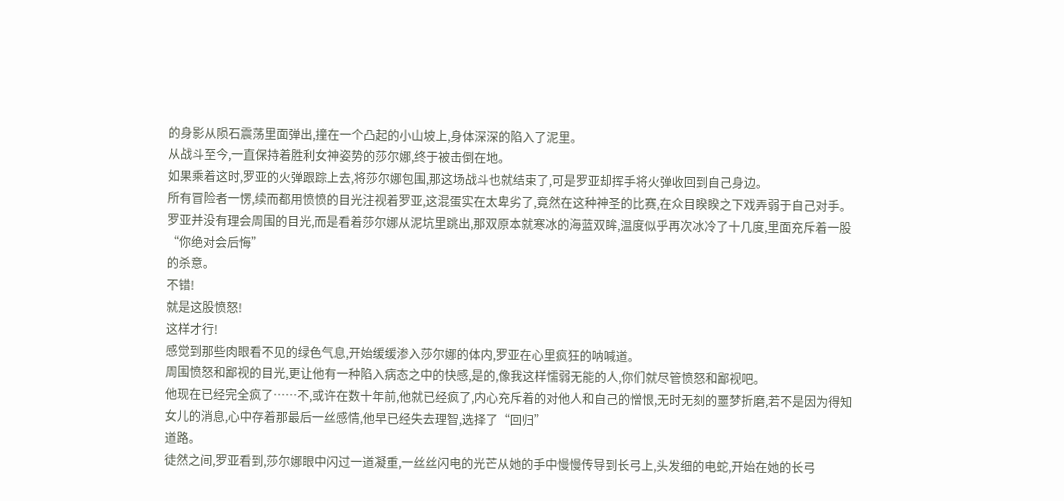的身影从陨石震荡里面弹出,撞在一个凸起的小山坡上,身体深深的陷入了泥里。
从战斗至今,一直保持着胜利女神姿势的莎尔娜,终于被击倒在地。
如果乘着这时,罗亚的火弹跟踪上去,将莎尔娜包围,那这场战斗也就结束了,可是罗亚却挥手将火弹收回到自己身边。
所有冒险者一愣,续而都用愤愤的目光注视着罗亚,这混蛋实在太卑劣了,竟然在这种神圣的比赛,在众目睽睽之下戏弄弱于自己对手。
罗亚并没有理会周围的目光,而是看着莎尔娜从泥坑里跳出,那双原本就寒冰的海蓝双眸,温度似乎再次冰冷了十几度,里面充斥着一股“你绝对会后悔”
的杀意。
不错!
就是这股愤怒!
这样才行!
感觉到那些肉眼看不见的绿色气息,开始缓缓渗入莎尔娜的体内,罗亚在心里疯狂的呐喊道。
周围愤怒和鄙视的目光,更让他有一种陷入病态之中的快感,是的,像我这样懦弱无能的人,你们就尽管愤怒和鄙视吧。
他现在已经完全疯了……不,或许在数十年前,他就已经疯了,内心充斥着的对他人和自己的憎恨,无时无刻的噩梦折磨,若不是因为得知女儿的消息,心中存着那最后一丝感情,他早已经失去理智,选择了“回归”
道路。
徒然之间,罗亚看到,莎尔娜眼中闪过一道凝重,一丝丝闪电的光芒从她的手中慢慢传导到长弓上,头发细的电蛇,开始在她的长弓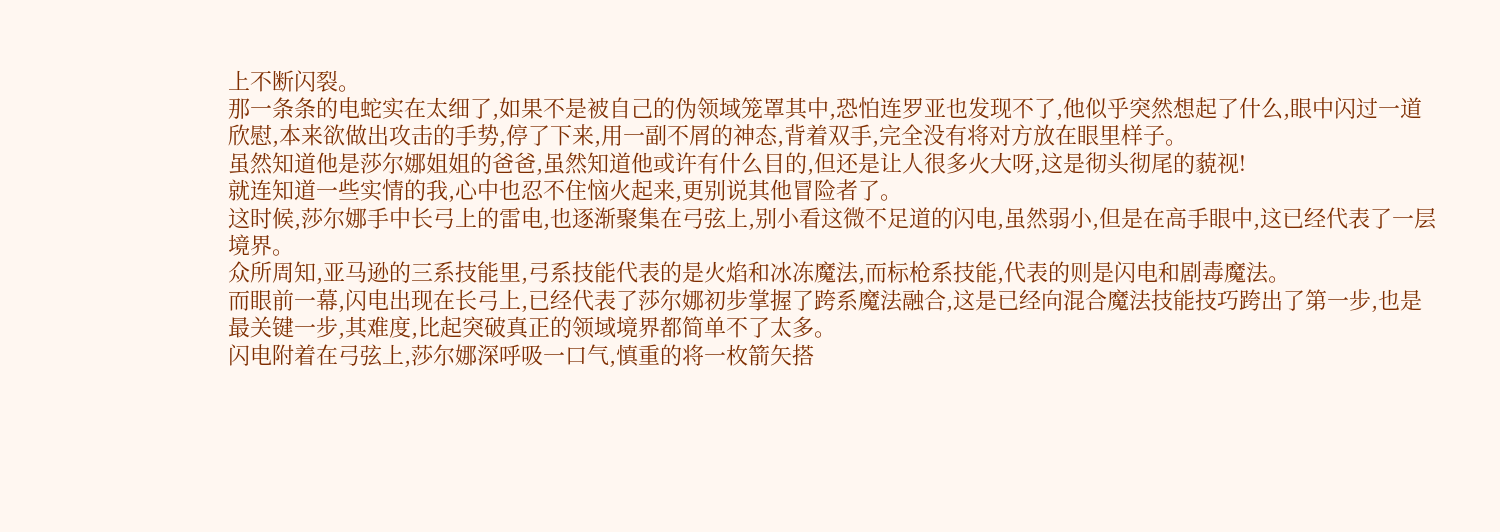上不断闪裂。
那一条条的电蛇实在太细了,如果不是被自己的伪领域笼罩其中,恐怕连罗亚也发现不了,他似乎突然想起了什么,眼中闪过一道欣慰,本来欲做出攻击的手势,停了下来,用一副不屑的神态,背着双手,完全没有将对方放在眼里样子。
虽然知道他是莎尔娜姐姐的爸爸,虽然知道他或许有什么目的,但还是让人很多火大呀,这是彻头彻尾的藐视!
就连知道一些实情的我,心中也忍不住恼火起来,更别说其他冒险者了。
这时候,莎尔娜手中长弓上的雷电,也逐渐聚集在弓弦上,别小看这微不足道的闪电,虽然弱小,但是在高手眼中,这已经代表了一层境界。
众所周知,亚马逊的三系技能里,弓系技能代表的是火焰和冰冻魔法,而标枪系技能,代表的则是闪电和剧毒魔法。
而眼前一幕,闪电出现在长弓上,已经代表了莎尔娜初步掌握了跨系魔法融合,这是已经向混合魔法技能技巧跨出了第一步,也是最关键一步,其难度,比起突破真正的领域境界都简单不了太多。
闪电附着在弓弦上,莎尔娜深呼吸一口气,慎重的将一枚箭矢搭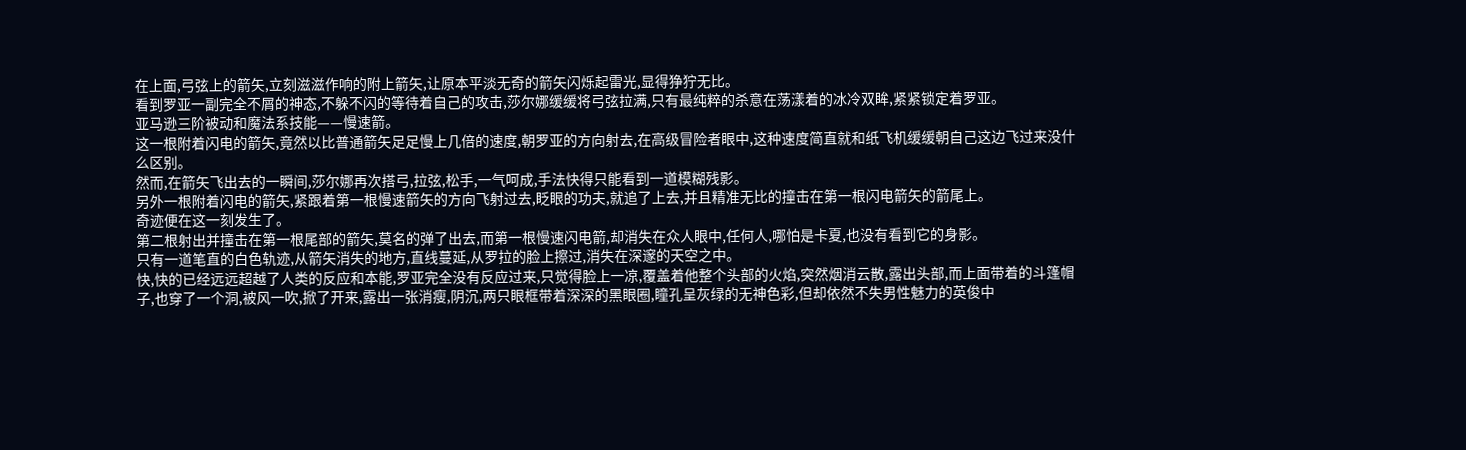在上面,弓弦上的箭矢,立刻滋滋作响的附上箭矢,让原本平淡无奇的箭矢闪烁起雷光,显得狰狞无比。
看到罗亚一副完全不屑的神态,不躲不闪的等待着自己的攻击,莎尔娜缓缓将弓弦拉满,只有最纯粹的杀意在荡漾着的冰冷双眸,紧紧锁定着罗亚。
亚马逊三阶被动和魔法系技能——慢速箭。
这一根附着闪电的箭矢,竟然以比普通箭矢足足慢上几倍的速度,朝罗亚的方向射去,在高级冒险者眼中,这种速度简直就和纸飞机缓缓朝自己这边飞过来没什么区别。
然而,在箭矢飞出去的一瞬间,莎尔娜再次搭弓,拉弦,松手,一气呵成,手法快得只能看到一道模糊残影。
另外一根附着闪电的箭矢,紧跟着第一根慢速箭矢的方向飞射过去,眨眼的功夫,就追了上去,并且精准无比的撞击在第一根闪电箭矢的箭尾上。
奇迹便在这一刻发生了。
第二根射出并撞击在第一根尾部的箭矢,莫名的弹了出去,而第一根慢速闪电箭,却消失在众人眼中,任何人,哪怕是卡夏,也没有看到它的身影。
只有一道笔直的白色轨迹,从箭矢消失的地方,直线蔓延,从罗拉的脸上擦过,消失在深邃的天空之中。
快,快的已经远远超越了人类的反应和本能,罗亚完全没有反应过来,只觉得脸上一凉,覆盖着他整个头部的火焰,突然烟消云散,露出头部,而上面带着的斗篷帽子,也穿了一个洞,被风一吹,掀了开来,露出一张消瘦,阴沉,两只眼框带着深深的黑眼圈,瞳孔呈灰绿的无神色彩,但却依然不失男性魅力的英俊中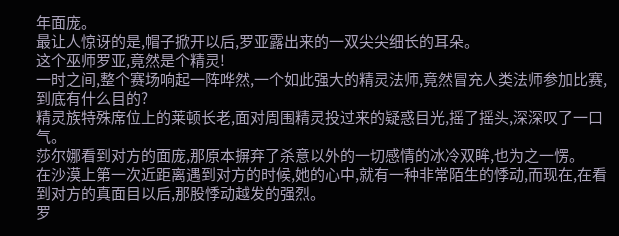年面庞。
最让人惊讶的是,帽子掀开以后,罗亚露出来的一双尖尖细长的耳朵。
这个巫师罗亚,竟然是个精灵!
一时之间,整个赛场响起一阵哗然,一个如此强大的精灵法师,竟然冒充人类法师参加比赛,到底有什么目的?
精灵族特殊席位上的莱顿长老,面对周围精灵投过来的疑惑目光,摇了摇头,深深叹了一口气。
莎尔娜看到对方的面庞,那原本摒弃了杀意以外的一切感情的冰冷双眸,也为之一愣。
在沙漠上第一次近距离遇到对方的时候,她的心中,就有一种非常陌生的悸动,而现在,在看到对方的真面目以后,那股悸动越发的强烈。
罗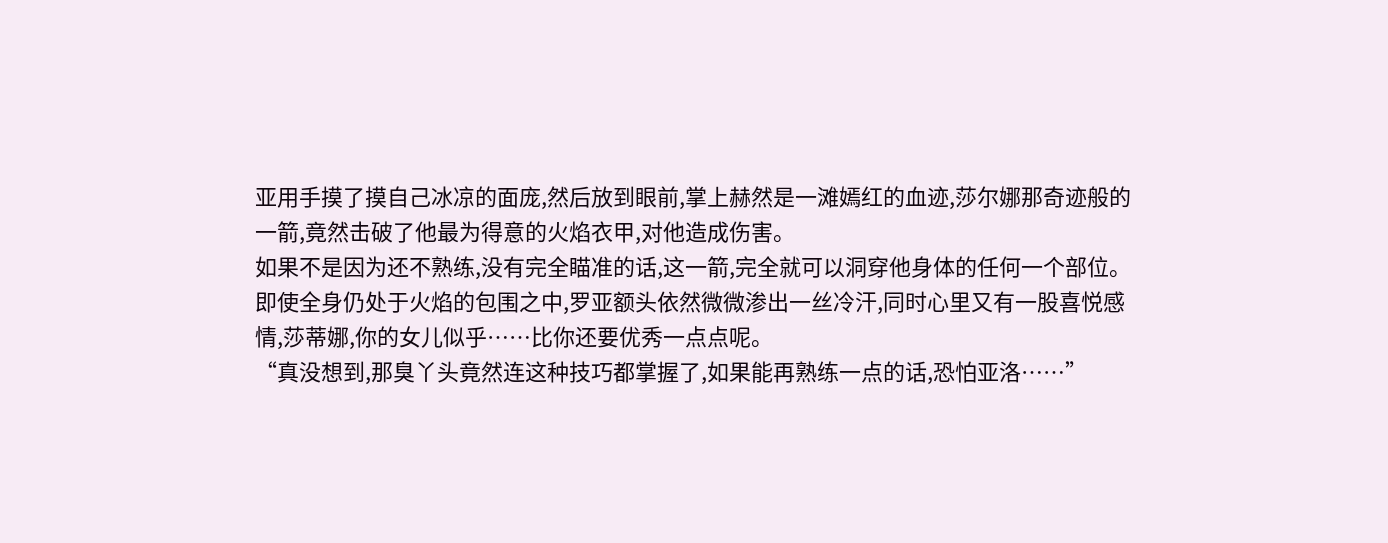亚用手摸了摸自己冰凉的面庞,然后放到眼前,掌上赫然是一滩嫣红的血迹,莎尔娜那奇迹般的一箭,竟然击破了他最为得意的火焰衣甲,对他造成伤害。
如果不是因为还不熟练,没有完全瞄准的话,这一箭,完全就可以洞穿他身体的任何一个部位。
即使全身仍处于火焰的包围之中,罗亚额头依然微微渗出一丝冷汗,同时心里又有一股喜悦感情,莎蒂娜,你的女儿似乎……比你还要优秀一点点呢。
“真没想到,那臭丫头竟然连这种技巧都掌握了,如果能再熟练一点的话,恐怕亚洛……”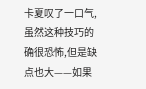卡夏叹了一口气,虽然这种技巧的确很恐怖,但是缺点也大——如果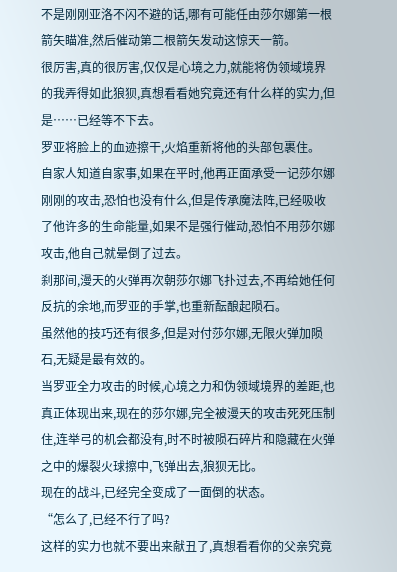不是刚刚亚洛不闪不避的话,哪有可能任由莎尔娜第一根箭矢瞄准,然后催动第二根箭矢发动这惊天一箭。
很厉害,真的很厉害,仅仅是心境之力,就能将伪领域境界的我弄得如此狼狈,真想看看她究竟还有什么样的实力,但是……已经等不下去。
罗亚将脸上的血迹擦干,火焰重新将他的头部包裹住。
自家人知道自家事,如果在平时,他再正面承受一记莎尔娜刚刚的攻击,恐怕也没有什么,但是传承魔法阵,已经吸收了他许多的生命能量,如果不是强行催动,恐怕不用莎尔娜攻击,他自己就晕倒了过去。
刹那间,漫天的火弹再次朝莎尔娜飞扑过去,不再给她任何反抗的余地,而罗亚的手掌,也重新酝酿起陨石。
虽然他的技巧还有很多,但是对付莎尔娜,无限火弹加陨石,无疑是最有效的。
当罗亚全力攻击的时候,心境之力和伪领域境界的差距,也真正体现出来,现在的莎尔娜,完全被漫天的攻击死死压制住,连举弓的机会都没有,时不时被陨石碎片和隐藏在火弹之中的爆裂火球擦中,飞弹出去,狼狈无比。
现在的战斗,已经完全变成了一面倒的状态。
“怎么了,已经不行了吗?
这样的实力也就不要出来献丑了,真想看看你的父亲究竟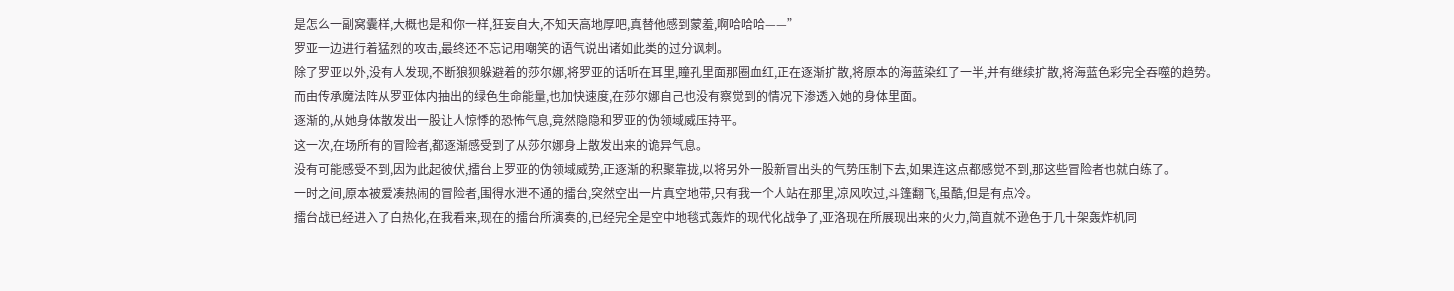是怎么一副窝囊样,大概也是和你一样,狂妄自大,不知天高地厚吧,真替他感到蒙羞,啊哈哈哈——”
罗亚一边进行着猛烈的攻击,最终还不忘记用嘲笑的语气说出诸如此类的过分讽刺。
除了罗亚以外,没有人发现,不断狼狈躲避着的莎尔娜,将罗亚的话听在耳里,瞳孔里面那圈血红,正在逐渐扩散,将原本的海蓝染红了一半,并有继续扩散,将海蓝色彩完全吞噬的趋势。
而由传承魔法阵从罗亚体内抽出的绿色生命能量,也加快速度,在莎尔娜自己也没有察觉到的情况下渗透入她的身体里面。
逐渐的,从她身体散发出一股让人惊悸的恐怖气息,竟然隐隐和罗亚的伪领域威压持平。
这一次,在场所有的冒险者,都逐渐感受到了从莎尔娜身上散发出来的诡异气息。
没有可能感受不到,因为此起彼伏,擂台上罗亚的伪领域威势,正逐渐的积聚靠拢,以将另外一股新冒出头的气势压制下去,如果连这点都感觉不到,那这些冒险者也就白练了。
一时之间,原本被爱凑热闹的冒险者,围得水泄不通的擂台,突然空出一片真空地带,只有我一个人站在那里,凉风吹过,斗篷翻飞,虽酷,但是有点冷。
擂台战已经进入了白热化,在我看来,现在的擂台所演奏的,已经完全是空中地毯式轰炸的现代化战争了,亚洛现在所展现出来的火力,简直就不逊色于几十架轰炸机同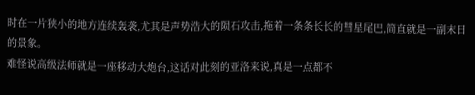时在一片狭小的地方连续轰袭,尤其是声势浩大的陨石攻击,拖着一条条长长的彗星尾巴,简直就是一副末日的景象。
难怪说高级法师就是一座移动大炮台,这话对此刻的亚洛来说,真是一点都不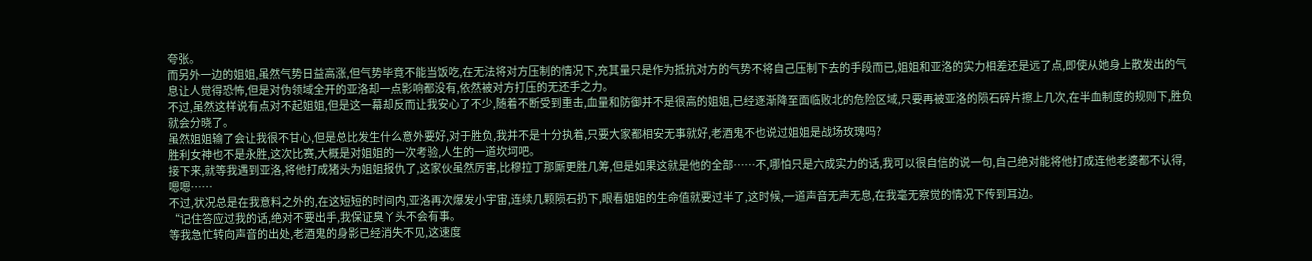夸张。
而另外一边的姐姐,虽然气势日益高涨,但气势毕竟不能当饭吃,在无法将对方压制的情况下,充其量只是作为抵抗对方的气势不将自己压制下去的手段而已,姐姐和亚洛的实力相差还是远了点,即使从她身上散发出的气息让人觉得恐怖,但是对伪领域全开的亚洛却一点影响都没有,依然被对方打压的无还手之力。
不过,虽然这样说有点对不起姐姐,但是这一幕却反而让我安心了不少,随着不断受到重击,血量和防御并不是很高的姐姐,已经逐渐降至面临败北的危险区域,只要再被亚洛的陨石碎片擦上几次,在半血制度的规则下,胜负就会分晓了。
虽然姐姐输了会让我很不甘心,但是总比发生什么意外要好,对于胜负,我并不是十分执着,只要大家都相安无事就好,老酒鬼不也说过姐姐是战场玫瑰吗?
胜利女神也不是永胜,这次比赛,大概是对姐姐的一次考验,人生的一道坎坷吧。
接下来,就等我遇到亚洛,将他打成猪头为姐姐报仇了,这家伙虽然厉害,比穆拉丁那厮更胜几筹,但是如果这就是他的全部……不,哪怕只是六成实力的话,我可以很自信的说一句,自己绝对能将他打成连他老婆都不认得,嗯嗯……
不过,状况总是在我意料之外的,在这短短的时间内,亚洛再次爆发小宇宙,连续几颗陨石扔下,眼看姐姐的生命值就要过半了,这时候,一道声音无声无息,在我毫无察觉的情况下传到耳边。
“记住答应过我的话,绝对不要出手,我保证臭丫头不会有事。
等我急忙转向声音的出处,老酒鬼的身影已经消失不见,这速度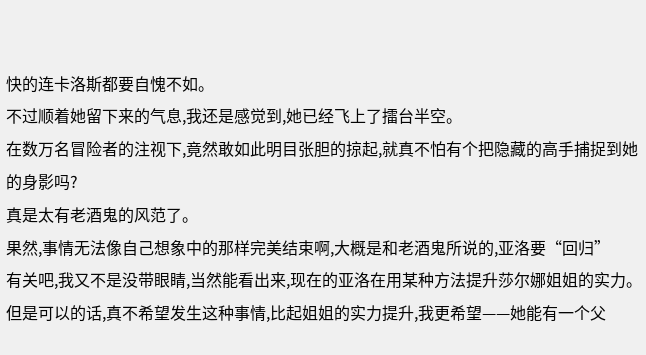快的连卡洛斯都要自愧不如。
不过顺着她留下来的气息,我还是感觉到,她已经飞上了擂台半空。
在数万名冒险者的注视下,竟然敢如此明目张胆的掠起,就真不怕有个把隐藏的高手捕捉到她的身影吗?
真是太有老酒鬼的风范了。
果然,事情无法像自己想象中的那样完美结束啊,大概是和老酒鬼所说的,亚洛要“回归”
有关吧,我又不是没带眼睛,当然能看出来,现在的亚洛在用某种方法提升莎尔娜姐姐的实力。
但是可以的话,真不希望发生这种事情,比起姐姐的实力提升,我更希望——她能有一个父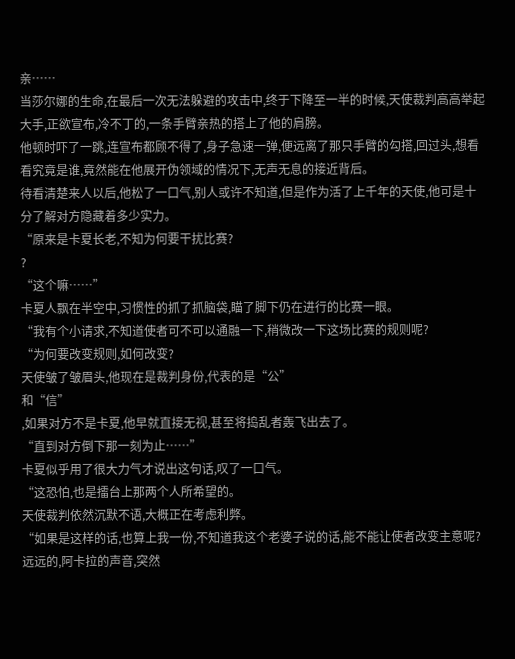亲……
当莎尔娜的生命,在最后一次无法躲避的攻击中,终于下降至一半的时候,天使裁判高高举起大手,正欲宣布,冷不丁的,一条手臂亲热的搭上了他的肩膀。
他顿时吓了一跳,连宣布都顾不得了,身子急速一弹,便远离了那只手臂的勾搭,回过头,想看看究竟是谁,竟然能在他展开伪领域的情况下,无声无息的接近背后。
待看清楚来人以后,他松了一口气,别人或许不知道,但是作为活了上千年的天使,他可是十分了解对方隐藏着多少实力。
“原来是卡夏长老,不知为何要干扰比赛?
?
“这个嘛……”
卡夏人飘在半空中,习惯性的抓了抓脑袋,瞄了脚下仍在进行的比赛一眼。
“我有个小请求,不知道使者可不可以通融一下,稍微改一下这场比赛的规则呢?
“为何要改变规则,如何改变?
天使皱了皱眉头,他现在是裁判身份,代表的是“公”
和“信”
,如果对方不是卡夏,他早就直接无视,甚至将捣乱者轰飞出去了。
“直到对方倒下那一刻为止……”
卡夏似乎用了很大力气才说出这句话,叹了一口气。
“这恐怕,也是擂台上那两个人所希望的。
天使裁判依然沉默不语,大概正在考虑利弊。
“如果是这样的话,也算上我一份,不知道我这个老婆子说的话,能不能让使者改变主意呢?
远远的,阿卡拉的声音,突然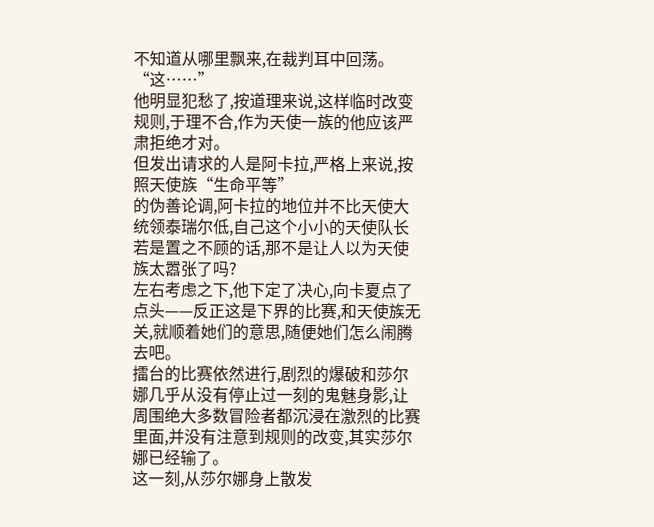不知道从哪里飘来,在裁判耳中回荡。
“这……”
他明显犯愁了,按道理来说,这样临时改变规则,于理不合,作为天使一族的他应该严肃拒绝才对。
但发出请求的人是阿卡拉,严格上来说,按照天使族“生命平等”
的伪善论调,阿卡拉的地位并不比天使大统领泰瑞尔低,自己这个小小的天使队长若是置之不顾的话,那不是让人以为天使族太嚣张了吗?
左右考虑之下,他下定了决心,向卡夏点了点头——反正这是下界的比赛,和天使族无关,就顺着她们的意思,随便她们怎么闹腾去吧。
擂台的比赛依然进行,剧烈的爆破和莎尔娜几乎从没有停止过一刻的鬼魅身影,让周围绝大多数冒险者都沉浸在激烈的比赛里面,并没有注意到规则的改变,其实莎尔娜已经输了。
这一刻,从莎尔娜身上散发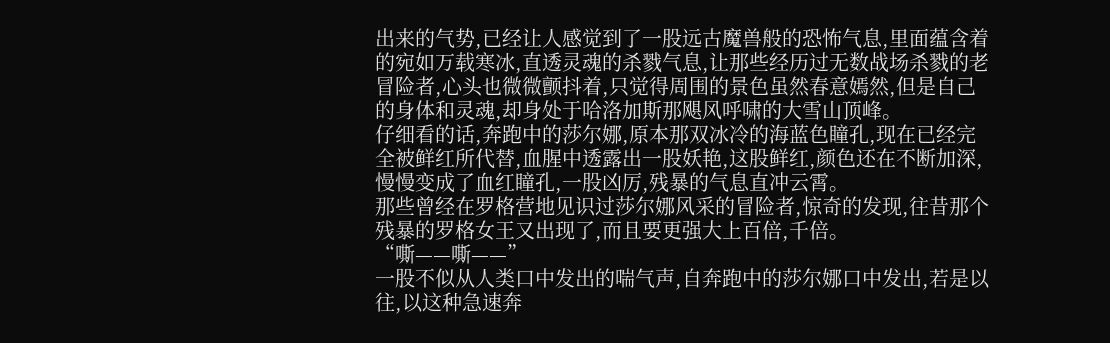出来的气势,已经让人感觉到了一股远古魔兽般的恐怖气息,里面蕴含着的宛如万载寒冰,直透灵魂的杀戮气息,让那些经历过无数战场杀戮的老冒险者,心头也微微颤抖着,只觉得周围的景色虽然春意嫣然,但是自己的身体和灵魂,却身处于哈洛加斯那飓风呼啸的大雪山顶峰。
仔细看的话,奔跑中的莎尔娜,原本那双冰冷的海蓝色瞳孔,现在已经完全被鲜红所代替,血腥中透露出一股妖艳,这股鲜红,颜色还在不断加深,慢慢变成了血红瞳孔,一股凶厉,残暴的气息直冲云霄。
那些曾经在罗格营地见识过莎尔娜风采的冒险者,惊奇的发现,往昔那个残暴的罗格女王又出现了,而且要更强大上百倍,千倍。
“嘶——嘶——”
一股不似从人类口中发出的喘气声,自奔跑中的莎尔娜口中发出,若是以往,以这种急速奔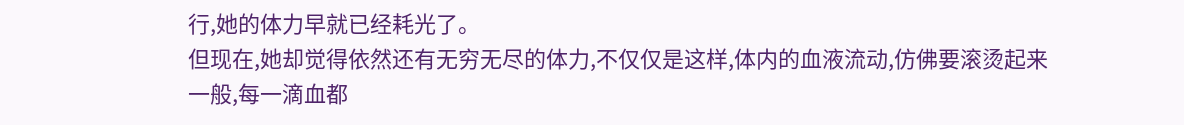行,她的体力早就已经耗光了。
但现在,她却觉得依然还有无穷无尽的体力,不仅仅是这样,体内的血液流动,仿佛要滚烫起来一般,每一滴血都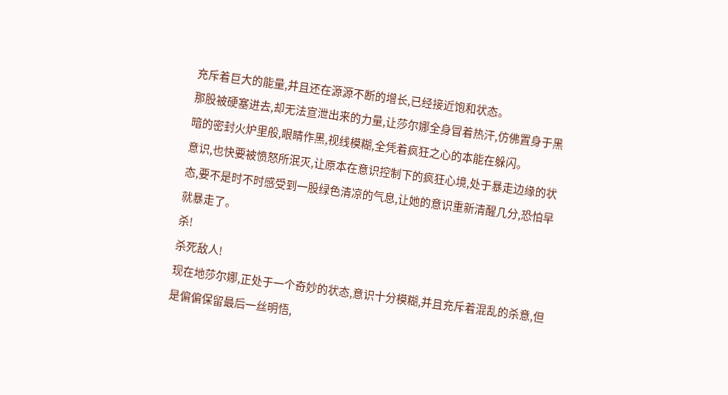充斥着巨大的能量,并且还在源源不断的增长,已经接近饱和状态。
那股被硬塞进去,却无法宣泄出来的力量,让莎尔娜全身冒着热汗,仿佛置身于黑暗的密封火炉里般,眼睛作黑,视线模糊,全凭着疯狂之心的本能在躲闪。
意识,也快要被愤怒所泯灭,让原本在意识控制下的疯狂心境,处于暴走边缘的状态,要不是时不时感受到一股绿色清凉的气息,让她的意识重新清醒几分,恐怕早就暴走了。
杀!
杀死敌人!
现在地莎尔娜,正处于一个奇妙的状态,意识十分模糊,并且充斥着混乱的杀意,但是偏偏保留最后一丝明悟,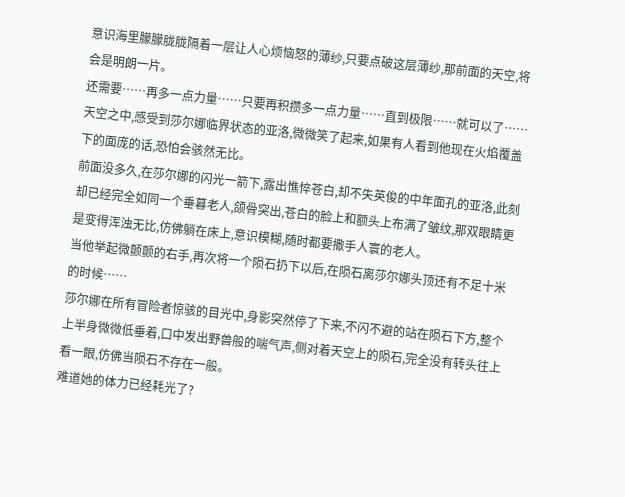意识海里朦朦胧胧隔着一层让人心烦恼怒的薄纱,只要点破这层薄纱,那前面的天空,将会是明朗一片。
还需要……再多一点力量……只要再积攒多一点力量……直到极限……就可以了……
天空之中,感受到莎尔娜临界状态的亚洛,微微笑了起来,如果有人看到他现在火焰覆盖下的面庞的话,恐怕会骇然无比。
前面没多久,在莎尔娜的闪光一箭下,露出憔悴苍白,却不失英俊的中年面孔的亚洛,此刻却已经完全如同一个垂暮老人,颌骨突出,苍白的脸上和额头上布满了皱纹,那双眼睛更是变得浑浊无比,仿佛躺在床上,意识模糊,随时都要撒手人寰的老人。
当他举起微颤颤的右手,再次将一个陨石扔下以后,在陨石离莎尔娜头顶还有不足十米的时候……
莎尔娜在所有冒险者惊骇的目光中,身影突然停了下来,不闪不避的站在陨石下方,整个上半身微微低垂着,口中发出野兽般的喘气声,侧对着天空上的陨石,完全没有转头往上看一眼,仿佛当陨石不存在一般。
难道她的体力已经耗光了?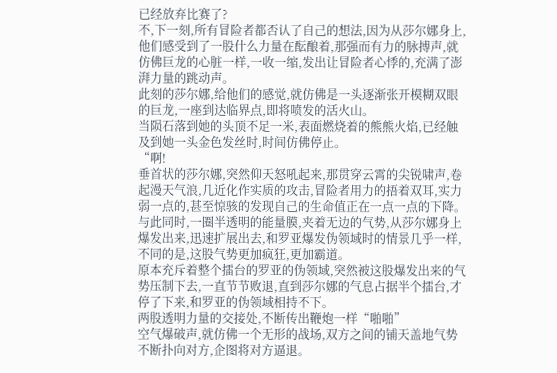已经放弃比赛了?
不,下一刻,所有冒险者都否认了自己的想法,因为从莎尔娜身上,他们感受到了一股什么力量在酝酿着,那强而有力的脉搏声,就仿佛巨龙的心脏一样,一收一缩,发出让冒险者心悸的,充满了澎湃力量的跳动声。
此刻的莎尔娜,给他们的感觉,就仿佛是一头逐渐张开模糊双眼的巨龙,一座到达临界点,即将喷发的活火山。
当陨石落到她的头顶不足一米,表面燃烧着的熊熊火焰,已经触及到她一头金色发丝时,时间仿佛停止。
“啊!
垂首状的莎尔娜,突然仰天怒吼起来,那贯穿云霄的尖锐啸声,卷起漫天气浪,几近化作实质的攻击,冒险者用力的捂着双耳,实力弱一点的,甚至惊骇的发现自己的生命值正在一点一点的下降。
与此同时,一圈半透明的能量膜,夹着无边的气势,从莎尔娜身上爆发出来,迅速扩展出去,和罗亚爆发伪领域时的情景几乎一样,不同的是,这股气势更加疯狂,更加霸道。
原本充斥着整个擂台的罗亚的伪领域,突然被这股爆发出来的气势压制下去,一直节节败退,直到莎尔娜的气息占据半个擂台,才停了下来,和罗亚的伪领域相持不下。
两股透明力量的交接处,不断传出鞭炮一样“啪啪”
空气爆破声,就仿佛一个无形的战场,双方之间的铺天盖地气势不断扑向对方,企图将对方逼退。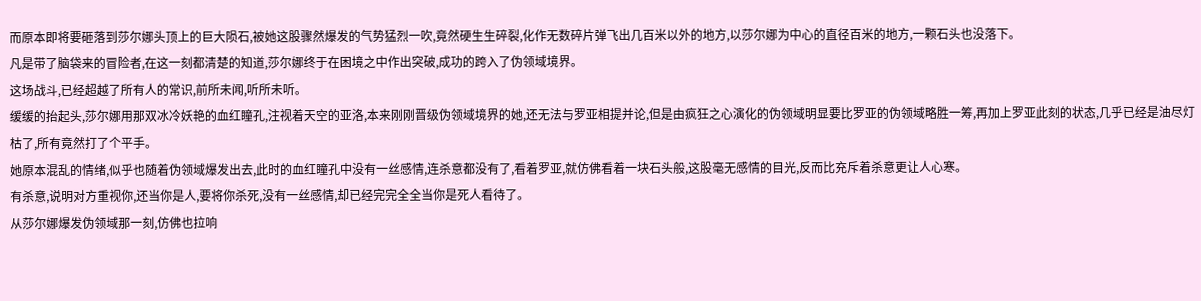而原本即将要砸落到莎尔娜头顶上的巨大陨石,被她这股骤然爆发的气势猛烈一吹,竟然硬生生碎裂,化作无数碎片弹飞出几百米以外的地方,以莎尔娜为中心的直径百米的地方,一颗石头也没落下。
凡是带了脑袋来的冒险者,在这一刻都清楚的知道,莎尔娜终于在困境之中作出突破,成功的跨入了伪领域境界。
这场战斗,已经超越了所有人的常识,前所未闻,听所未听。
缓缓的抬起头,莎尔娜用那双冰冷妖艳的血红瞳孔,注视着天空的亚洛,本来刚刚晋级伪领域境界的她,还无法与罗亚相提并论,但是由疯狂之心演化的伪领域明显要比罗亚的伪领域略胜一筹,再加上罗亚此刻的状态,几乎已经是油尽灯枯了,所有竟然打了个平手。
她原本混乱的情绪,似乎也随着伪领域爆发出去,此时的血红瞳孔中没有一丝感情,连杀意都没有了,看着罗亚,就仿佛看着一块石头般,这股毫无感情的目光,反而比充斥着杀意更让人心寒。
有杀意,说明对方重视你,还当你是人,要将你杀死,没有一丝感情,却已经完完全全当你是死人看待了。
从莎尔娜爆发伪领域那一刻,仿佛也拉响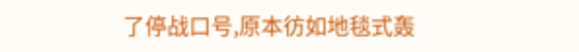了停战口号,原本彷如地毯式轰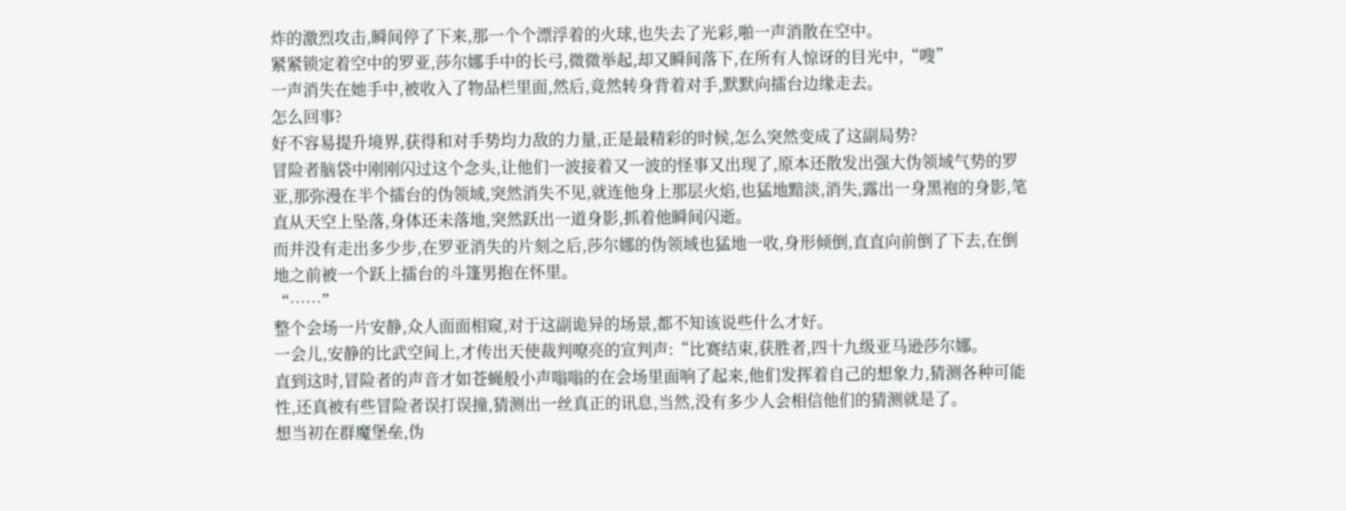炸的激烈攻击,瞬间停了下来,那一个个漂浮着的火球,也失去了光彩,啪一声消散在空中。
紧紧锁定着空中的罗亚,莎尔娜手中的长弓,微微举起,却又瞬间落下,在所有人惊讶的目光中,“嗖”
一声消失在她手中,被收入了物品栏里面,然后,竟然转身背着对手,默默向擂台边缘走去。
怎么回事?
好不容易提升境界,获得和对手势均力敌的力量,正是最精彩的时候,怎么突然变成了这副局势?
冒险者脑袋中刚刚闪过这个念头,让他们一波接着又一波的怪事又出现了,原本还散发出强大伪领域气势的罗亚,那弥漫在半个擂台的伪领域,突然消失不见,就连他身上那层火焰,也猛地黯淡,消失,露出一身黑袍的身影,笔直从天空上坠落,身体还未落地,突然跃出一道身影,抓着他瞬间闪逝。
而并没有走出多少步,在罗亚消失的片刻之后,莎尔娜的伪领域也猛地一收,身形倾倒,直直向前倒了下去,在倒地之前被一个跃上擂台的斗篷男抱在怀里。
“……”
整个会场一片安静,众人面面相窥,对于这副诡异的场景,都不知该说些什么才好。
一会儿,安静的比武空间上,才传出天使裁判嘹亮的宣判声:“比赛结束,获胜者,四十九级亚马逊莎尔娜。
直到这时,冒险者的声音才如苍蝇般小声嗡嗡的在会场里面响了起来,他们发挥着自己的想象力,猜测各种可能性,还真被有些冒险者误打误撞,猜测出一丝真正的讯息,当然,没有多少人会相信他们的猜测就是了。
想当初在群魔堡垒,伪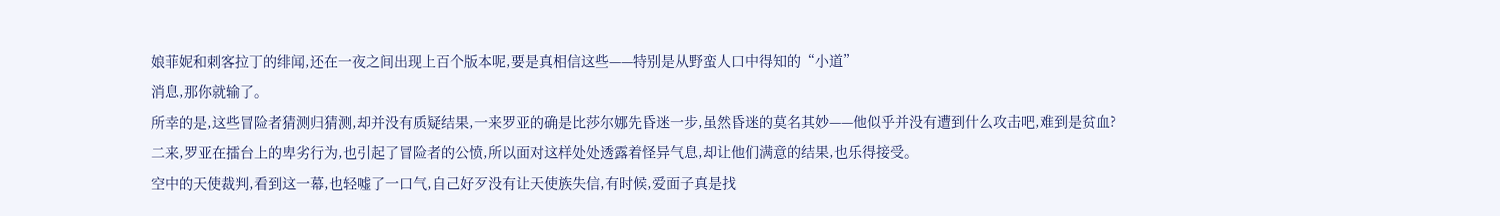娘菲妮和刺客拉丁的绯闻,还在一夜之间出现上百个版本呢,要是真相信这些——特别是从野蛮人口中得知的“小道”
消息,那你就输了。
所幸的是,这些冒险者猜测归猜测,却并没有质疑结果,一来罗亚的确是比莎尔娜先昏迷一步,虽然昏迷的莫名其妙——他似乎并没有遭到什么攻击吧,难到是贫血?
二来,罗亚在擂台上的卑劣行为,也引起了冒险者的公愤,所以面对这样处处透露着怪异气息,却让他们满意的结果,也乐得接受。
空中的天使裁判,看到这一幕,也轻嘘了一口气,自己好歹没有让天使族失信,有时候,爱面子真是找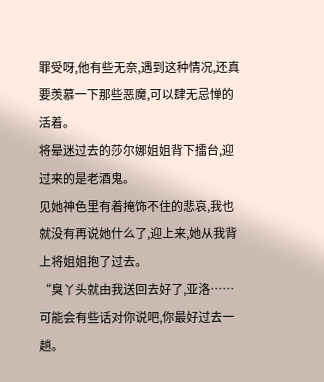罪受呀,他有些无奈,遇到这种情况,还真要羡慕一下那些恶魔,可以肆无忌惮的活着。
将晕迷过去的莎尔娜姐姐背下擂台,迎过来的是老酒鬼。
见她神色里有着掩饰不住的悲哀,我也就没有再说她什么了,迎上来,她从我背上将姐姐抱了过去。
“臭丫头就由我送回去好了,亚洛……可能会有些话对你说吧,你最好过去一趟。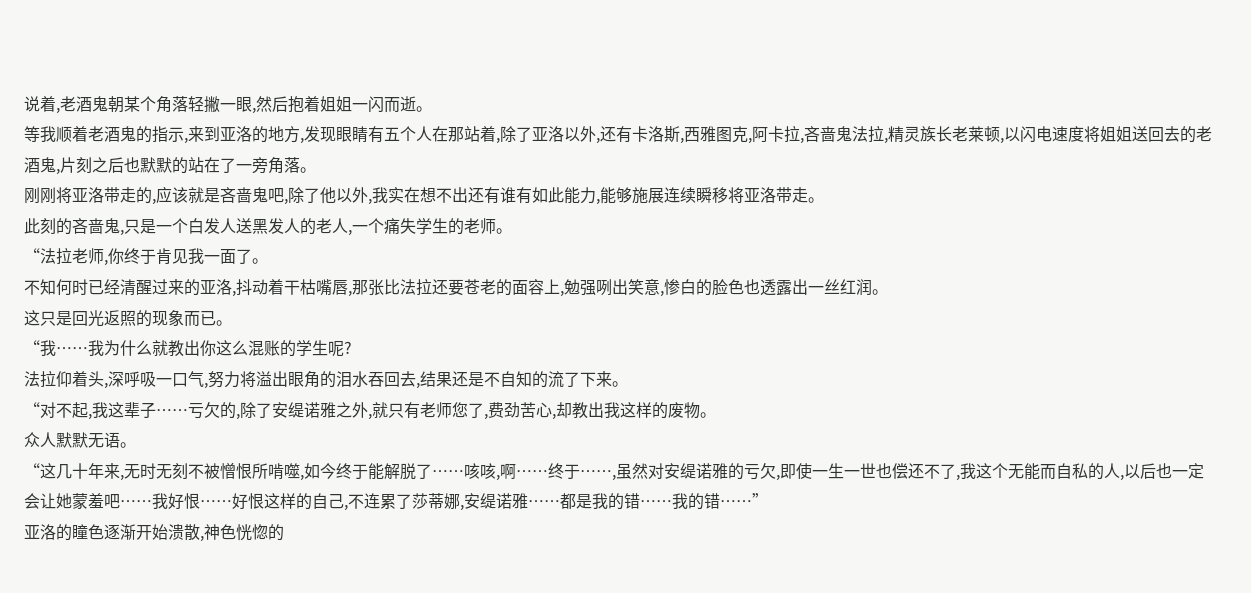说着,老酒鬼朝某个角落轻撇一眼,然后抱着姐姐一闪而逝。
等我顺着老酒鬼的指示,来到亚洛的地方,发现眼睛有五个人在那站着,除了亚洛以外,还有卡洛斯,西雅图克,阿卡拉,吝啬鬼法拉,精灵族长老莱顿,以闪电速度将姐姐送回去的老酒鬼,片刻之后也默默的站在了一旁角落。
刚刚将亚洛带走的,应该就是吝啬鬼吧,除了他以外,我实在想不出还有谁有如此能力,能够施展连续瞬移将亚洛带走。
此刻的吝啬鬼,只是一个白发人送黑发人的老人,一个痛失学生的老师。
“法拉老师,你终于肯见我一面了。
不知何时已经清醒过来的亚洛,抖动着干枯嘴唇,那张比法拉还要苍老的面容上,勉强咧出笑意,惨白的脸色也透露出一丝红润。
这只是回光返照的现象而已。
“我……我为什么就教出你这么混账的学生呢?
法拉仰着头,深呼吸一口气,努力将溢出眼角的泪水吞回去,结果还是不自知的流了下来。
“对不起,我这辈子……亏欠的,除了安缇诺雅之外,就只有老师您了,费劲苦心,却教出我这样的废物。
众人默默无语。
“这几十年来,无时无刻不被憎恨所啃噬,如今终于能解脱了……咳咳,啊……终于……,虽然对安缇诺雅的亏欠,即使一生一世也偿还不了,我这个无能而自私的人,以后也一定会让她蒙羞吧……我好恨……好恨这样的自己,不连累了莎蒂娜,安缇诺雅……都是我的错……我的错……”
亚洛的瞳色逐渐开始溃散,神色恍惚的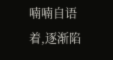喃喃自语着,逐渐陷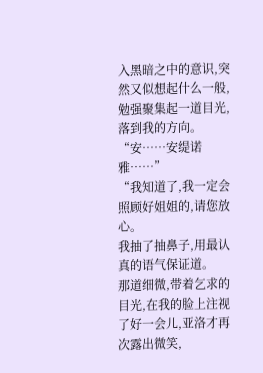入黑暗之中的意识,突然又似想起什么一般,勉强聚集起一道目光,落到我的方向。
“安……安缇诺雅……”
“我知道了,我一定会照顾好姐姐的,请您放心。
我抽了抽鼻子,用最认真的语气保证道。
那道细微,带着乞求的目光,在我的脸上注视了好一会儿,亚洛才再次露出微笑,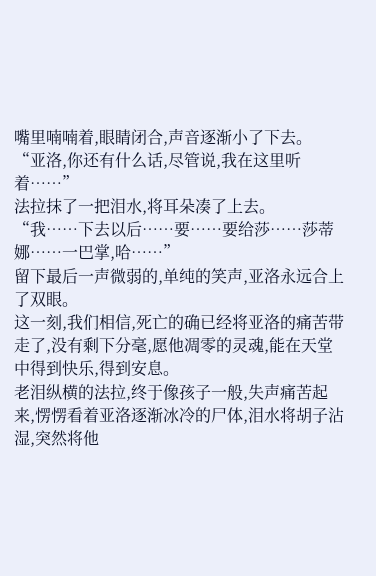嘴里喃喃着,眼睛闭合,声音逐渐小了下去。
“亚洛,你还有什么话,尽管说,我在这里听着……”
法拉抹了一把泪水,将耳朵凑了上去。
“我……下去以后……要……要给莎……莎蒂娜……一巴掌,哈……”
留下最后一声微弱的,单纯的笑声,亚洛永远合上了双眼。
这一刻,我们相信,死亡的确已经将亚洛的痛苦带走了,没有剩下分毫,愿他凋零的灵魂,能在天堂中得到快乐,得到安息。
老泪纵横的法拉,终于像孩子一般,失声痛苦起来,愣愣看着亚洛逐渐冰冷的尸体,泪水将胡子沾湿,突然将他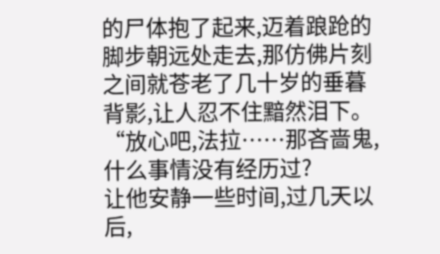的尸体抱了起来,迈着踉跄的脚步朝远处走去,那仿佛片刻之间就苍老了几十岁的垂暮背影,让人忍不住黯然泪下。
“放心吧,法拉……那吝啬鬼,什么事情没有经历过?
让他安静一些时间,过几天以后,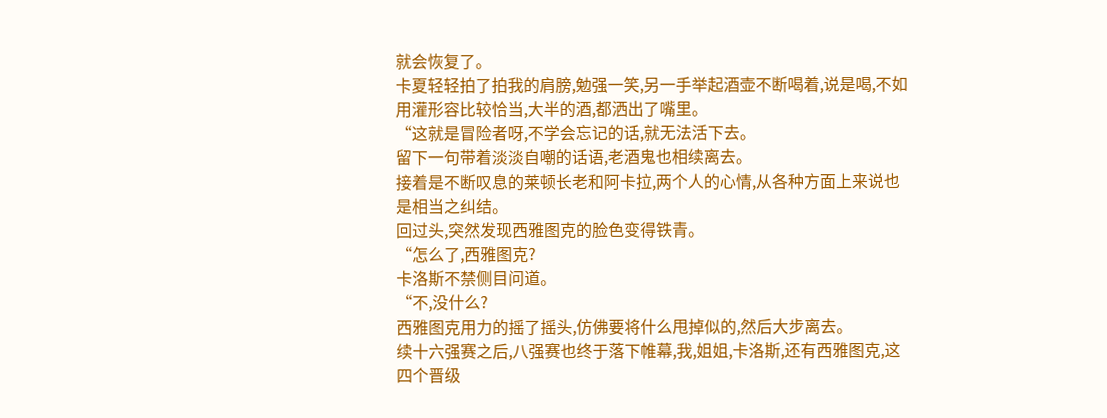就会恢复了。
卡夏轻轻拍了拍我的肩膀,勉强一笑,另一手举起酒壶不断喝着,说是喝,不如用灌形容比较恰当,大半的酒,都洒出了嘴里。
“这就是冒险者呀,不学会忘记的话,就无法活下去。
留下一句带着淡淡自嘲的话语,老酒鬼也相续离去。
接着是不断叹息的莱顿长老和阿卡拉,两个人的心情,从各种方面上来说也是相当之纠结。
回过头,突然发现西雅图克的脸色变得铁青。
“怎么了,西雅图克?
卡洛斯不禁侧目问道。
“不,没什么?
西雅图克用力的摇了摇头,仿佛要将什么甩掉似的,然后大步离去。
续十六强赛之后,八强赛也终于落下帷幕,我,姐姐,卡洛斯,还有西雅图克,这四个晋级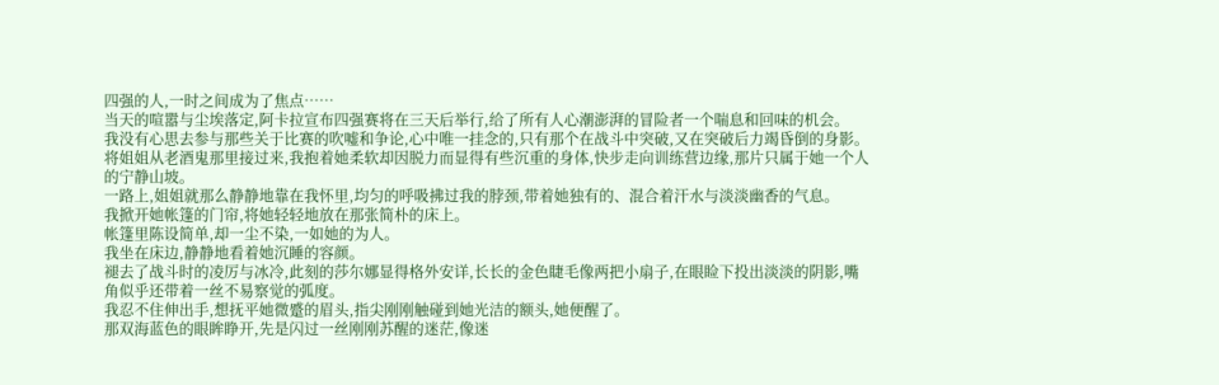四强的人,一时之间成为了焦点……
当天的喧嚣与尘埃落定,阿卡拉宣布四强赛将在三天后举行,给了所有人心潮澎湃的冒险者一个喘息和回味的机会。
我没有心思去参与那些关于比赛的吹嘘和争论,心中唯一挂念的,只有那个在战斗中突破,又在突破后力竭昏倒的身影。
将姐姐从老酒鬼那里接过来,我抱着她柔软却因脱力而显得有些沉重的身体,快步走向训练营边缘,那片只属于她一个人的宁静山坡。
一路上,姐姐就那么静静地靠在我怀里,均匀的呼吸拂过我的脖颈,带着她独有的、混合着汗水与淡淡幽香的气息。
我掀开她帐篷的门帘,将她轻轻地放在那张简朴的床上。
帐篷里陈设简单,却一尘不染,一如她的为人。
我坐在床边,静静地看着她沉睡的容颜。
褪去了战斗时的凌厉与冰冷,此刻的莎尔娜显得格外安详,长长的金色睫毛像两把小扇子,在眼睑下投出淡淡的阴影,嘴角似乎还带着一丝不易察觉的弧度。
我忍不住伸出手,想抚平她微蹙的眉头,指尖刚刚触碰到她光洁的额头,她便醒了。
那双海蓝色的眼眸睁开,先是闪过一丝刚刚苏醒的迷茫,像迷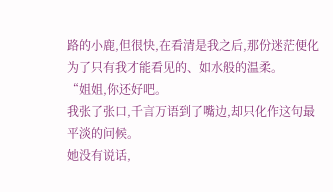路的小鹿,但很快,在看清是我之后,那份迷茫便化为了只有我才能看见的、如水般的温柔。
“姐姐,你还好吧。
我张了张口,千言万语到了嘴边,却只化作这句最平淡的问候。
她没有说话,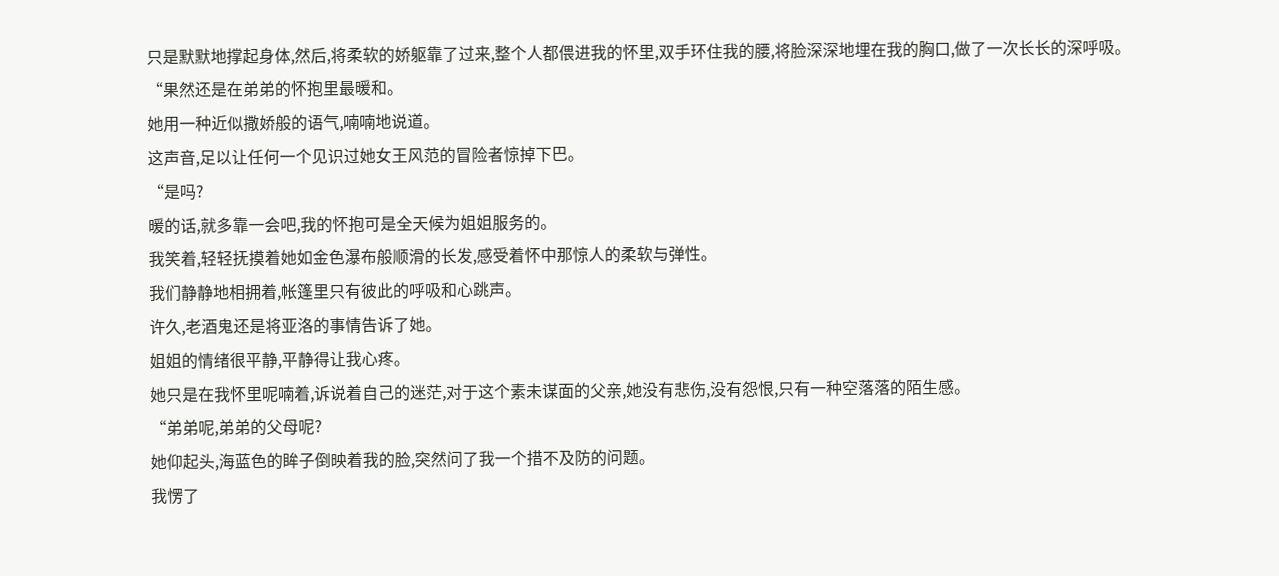只是默默地撑起身体,然后,将柔软的娇躯靠了过来,整个人都偎进我的怀里,双手环住我的腰,将脸深深地埋在我的胸口,做了一次长长的深呼吸。
“果然还是在弟弟的怀抱里最暖和。
她用一种近似撒娇般的语气,喃喃地说道。
这声音,足以让任何一个见识过她女王风范的冒险者惊掉下巴。
“是吗?
暖的话,就多靠一会吧,我的怀抱可是全天候为姐姐服务的。
我笑着,轻轻抚摸着她如金色瀑布般顺滑的长发,感受着怀中那惊人的柔软与弹性。
我们静静地相拥着,帐篷里只有彼此的呼吸和心跳声。
许久,老酒鬼还是将亚洛的事情告诉了她。
姐姐的情绪很平静,平静得让我心疼。
她只是在我怀里呢喃着,诉说着自己的迷茫,对于这个素未谋面的父亲,她没有悲伤,没有怨恨,只有一种空落落的陌生感。
“弟弟呢,弟弟的父母呢?
她仰起头,海蓝色的眸子倒映着我的脸,突然问了我一个措不及防的问题。
我愣了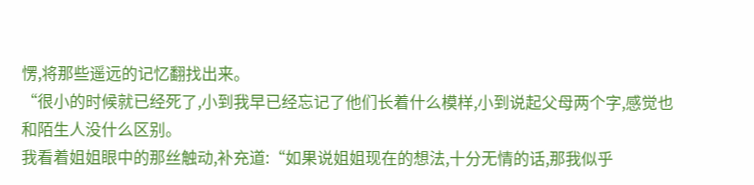愣,将那些遥远的记忆翻找出来。
“很小的时候就已经死了,小到我早已经忘记了他们长着什么模样,小到说起父母两个字,感觉也和陌生人没什么区别。
我看着姐姐眼中的那丝触动,补充道:“如果说姐姐现在的想法,十分无情的话,那我似乎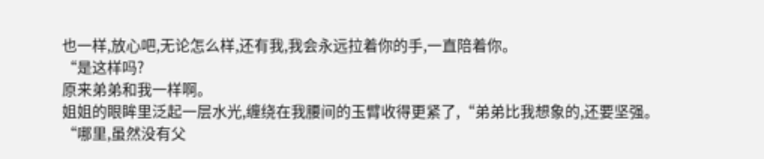也一样,放心吧,无论怎么样,还有我,我会永远拉着你的手,一直陪着你。
“是这样吗?
原来弟弟和我一样啊。
姐姐的眼眸里泛起一层水光,缠绕在我腰间的玉臂收得更紧了,“弟弟比我想象的,还要坚强。
“哪里,虽然没有父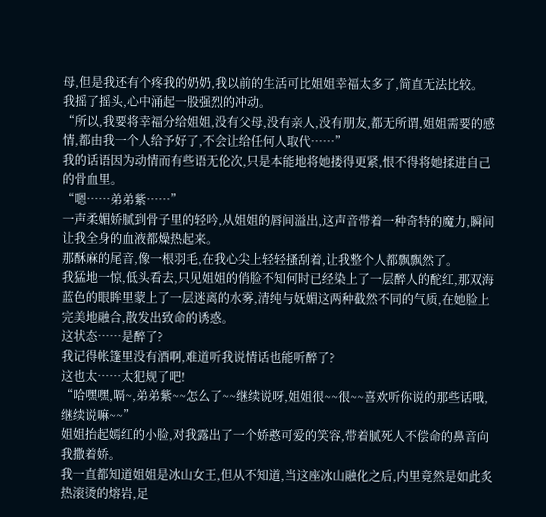母,但是我还有个疼我的奶奶,我以前的生活可比姐姐幸福太多了,简直无法比较。
我摇了摇头,心中涌起一股强烈的冲动。
“所以,我要将幸福分给姐姐,没有父母,没有亲人,没有朋友,都无所谓,姐姐需要的感情,都由我一个人给予好了,不会让给任何人取代……”
我的话语因为动情而有些语无伦次,只是本能地将她搂得更紧,恨不得将她揉进自己的骨血里。
“嗯……弟弟紫……”
一声柔媚娇腻到骨子里的轻吟,从姐姐的唇间溢出,这声音带着一种奇特的魔力,瞬间让我全身的血液都燥热起来。
那酥麻的尾音,像一根羽毛,在我心尖上轻轻搔刮着,让我整个人都飘飘然了。
我猛地一惊,低头看去,只见姐姐的俏脸不知何时已经染上了一层醉人的酡红,那双海蓝色的眼眸里蒙上了一层迷离的水雾,清纯与妩媚这两种截然不同的气质,在她脸上完美地融合,散发出致命的诱惑。
这状态……是醉了?
我记得帐篷里没有酒啊,难道听我说情话也能听醉了?
这也太……太犯规了吧!
“哈嘿嘿,嗝~,弟弟紫~~怎么了~~继续说呀,姐姐很~~很~~喜欢听你说的那些话哦,继续说嘛~~”
姐姐抬起嫣红的小脸,对我露出了一个娇憨可爱的笑容,带着腻死人不偿命的鼻音向我撒着娇。
我一直都知道姐姐是冰山女王,但从不知道,当这座冰山融化之后,内里竟然是如此炙热滚烫的熔岩,足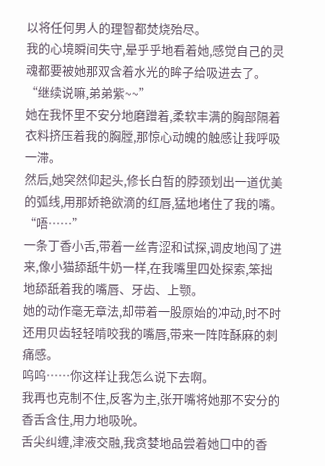以将任何男人的理智都焚烧殆尽。
我的心境瞬间失守,晕乎乎地看着她,感觉自己的灵魂都要被她那双含着水光的眸子给吸进去了。
“继续说嘛,弟弟紫~~”
她在我怀里不安分地磨蹭着,柔软丰满的胸部隔着衣料挤压着我的胸膛,那惊心动魄的触感让我呼吸一滞。
然后,她突然仰起头,修长白皙的脖颈划出一道优美的弧线,用那娇艳欲滴的红唇,猛地堵住了我的嘴。
“唔……”
一条丁香小舌,带着一丝青涩和试探,调皮地闯了进来,像小猫舔舐牛奶一样,在我嘴里四处探索,笨拙地舔舐着我的嘴唇、牙齿、上颚。
她的动作毫无章法,却带着一股原始的冲动,时不时还用贝齿轻轻啃咬我的嘴唇,带来一阵阵酥麻的刺痛感。
呜呜……你这样让我怎么说下去啊。
我再也克制不住,反客为主,张开嘴将她那不安分的香舌含住,用力地吸吮。
舌尖纠缠,津液交融,我贪婪地品尝着她口中的香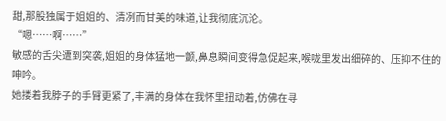甜,那股独属于姐姐的、清冽而甘美的味道,让我彻底沉沦。
“嗯……啊……”
敏感的舌尖遭到突袭,姐姐的身体猛地一颤,鼻息瞬间变得急促起来,喉咙里发出细碎的、压抑不住的呻吟。
她搂着我脖子的手臂更紧了,丰满的身体在我怀里扭动着,仿佛在寻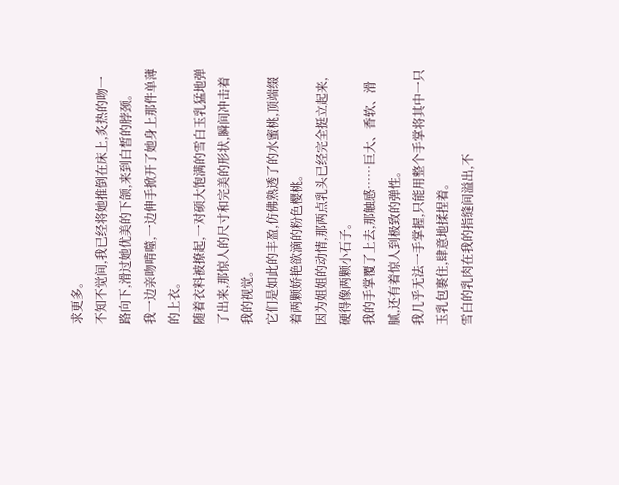求更多。
不知不觉间,我已经将她推倒在床上,炙热的吻一路向下,滑过她优美的下颌,来到白皙的脖颈。
我一边亲吻啃噬,一边伸手掀开了她身上那件单薄的上衣。
随着衣料被撩起,一对硕大饱满的雪白玉乳猛地弹了出来,那惊人的尺寸和完美的形状,瞬间冲击着我的视觉。
它们是如此的丰盈,仿佛熟透了的水蜜桃,顶端缀着两颗娇艳欲滴的粉色樱桃。
因为姐姐的动情,那两点乳头已经完全挺立起来,硬得像两颗小石子。
我的手掌覆了上去,那触感……巨大、香软、滑腻,还有着惊人到极致的弹性。
我几乎无法一手掌握,只能用整个手掌将其中一只玉乳包裹住,肆意地揉捏着。
雪白的乳肉在我的指缝间溢出,不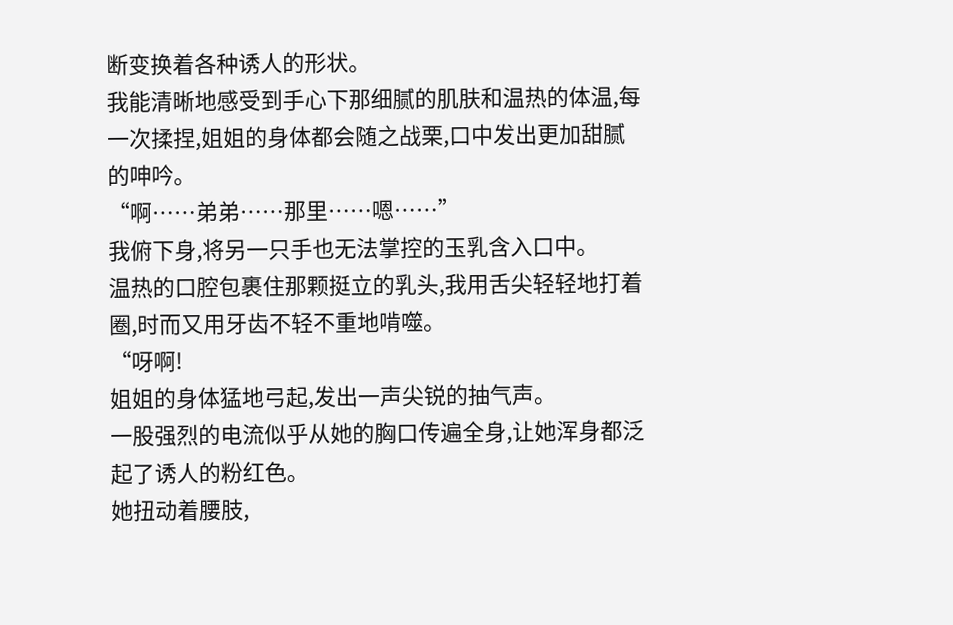断变换着各种诱人的形状。
我能清晰地感受到手心下那细腻的肌肤和温热的体温,每一次揉捏,姐姐的身体都会随之战栗,口中发出更加甜腻的呻吟。
“啊……弟弟……那里……嗯……”
我俯下身,将另一只手也无法掌控的玉乳含入口中。
温热的口腔包裹住那颗挺立的乳头,我用舌尖轻轻地打着圈,时而又用牙齿不轻不重地啃噬。
“呀啊!
姐姐的身体猛地弓起,发出一声尖锐的抽气声。
一股强烈的电流似乎从她的胸口传遍全身,让她浑身都泛起了诱人的粉红色。
她扭动着腰肢,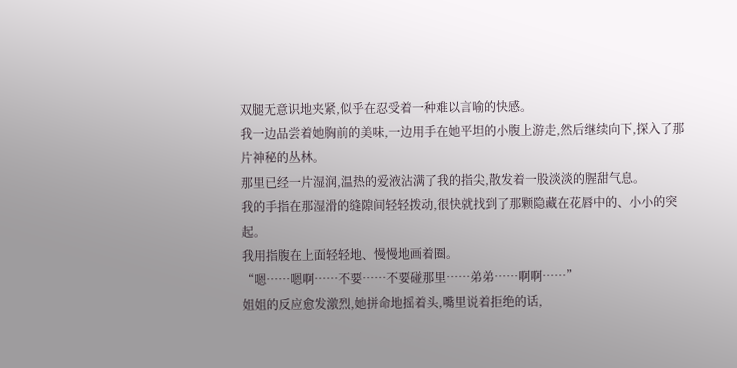双腿无意识地夹紧,似乎在忍受着一种难以言喻的快感。
我一边品尝着她胸前的美味,一边用手在她平坦的小腹上游走,然后继续向下,探入了那片神秘的丛林。
那里已经一片湿润,温热的爱液沾满了我的指尖,散发着一股淡淡的腥甜气息。
我的手指在那湿滑的缝隙间轻轻拨动,很快就找到了那颗隐藏在花唇中的、小小的突起。
我用指腹在上面轻轻地、慢慢地画着圈。
“嗯……嗯啊……不要……不要碰那里……弟弟……啊啊……”
姐姐的反应愈发激烈,她拼命地摇着头,嘴里说着拒绝的话,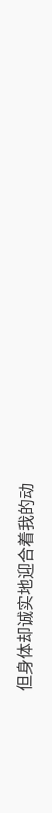但身体却诚实地迎合着我的动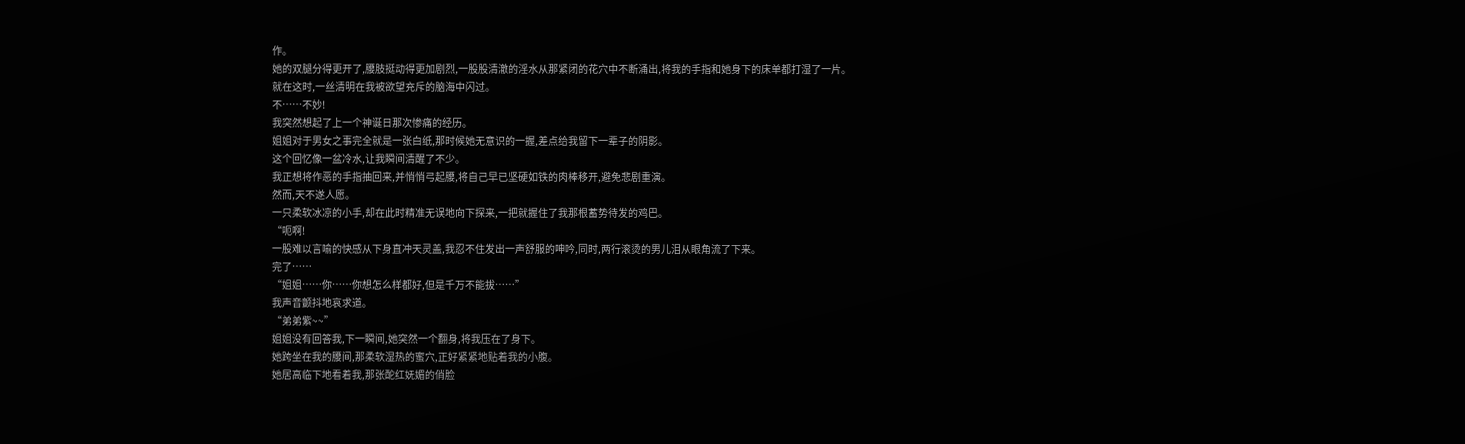作。
她的双腿分得更开了,腰肢挺动得更加剧烈,一股股清澈的淫水从那紧闭的花穴中不断涌出,将我的手指和她身下的床单都打湿了一片。
就在这时,一丝清明在我被欲望充斥的脑海中闪过。
不……不妙!
我突然想起了上一个神诞日那次惨痛的经历。
姐姐对于男女之事完全就是一张白纸,那时候她无意识的一握,差点给我留下一辈子的阴影。
这个回忆像一盆冷水,让我瞬间清醒了不少。
我正想将作恶的手指抽回来,并悄悄弓起腰,将自己早已坚硬如铁的肉棒移开,避免悲剧重演。
然而,天不遂人愿。
一只柔软冰凉的小手,却在此时精准无误地向下探来,一把就握住了我那根蓄势待发的鸡巴。
“呃啊!
一股难以言喻的快感从下身直冲天灵盖,我忍不住发出一声舒服的呻吟,同时,两行滚烫的男儿泪从眼角流了下来。
完了……
“姐姐……你……你想怎么样都好,但是千万不能拔……”
我声音颤抖地哀求道。
“弟弟紫~~”
姐姐没有回答我,下一瞬间,她突然一个翻身,将我压在了身下。
她跨坐在我的腰间,那柔软湿热的蜜穴,正好紧紧地贴着我的小腹。
她居高临下地看着我,那张酡红妩媚的俏脸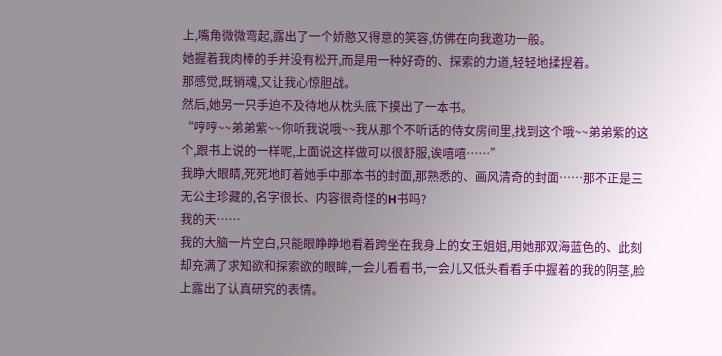上,嘴角微微弯起,露出了一个娇憨又得意的笑容,仿佛在向我邀功一般。
她握着我肉棒的手并没有松开,而是用一种好奇的、探索的力道,轻轻地揉捏着。
那感觉,既销魂,又让我心惊胆战。
然后,她另一只手迫不及待地从枕头底下摸出了一本书。
“哼哼~~弟弟紫~~你听我说哦~~我从那个不听话的侍女房间里,找到这个哦~~弟弟紫的这个,跟书上说的一样呢,上面说这样做可以很舒服,诶嘻嘻……”
我睁大眼睛,死死地盯着她手中那本书的封面,那熟悉的、画风清奇的封面……那不正是三无公主珍藏的,名字很长、内容很奇怪的H书吗?
我的天……
我的大脑一片空白,只能眼睁睁地看着跨坐在我身上的女王姐姐,用她那双海蓝色的、此刻却充满了求知欲和探索欲的眼眸,一会儿看看书,一会儿又低头看看手中握着的我的阴茎,脸上露出了认真研究的表情。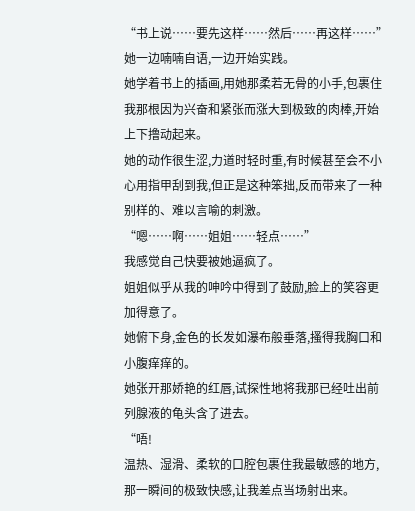“书上说……要先这样……然后……再这样……”
她一边喃喃自语,一边开始实践。
她学着书上的插画,用她那柔若无骨的小手,包裹住我那根因为兴奋和紧张而涨大到极致的肉棒,开始上下撸动起来。
她的动作很生涩,力道时轻时重,有时候甚至会不小心用指甲刮到我,但正是这种笨拙,反而带来了一种别样的、难以言喻的刺激。
“嗯……啊……姐姐……轻点……”
我感觉自己快要被她逼疯了。
姐姐似乎从我的呻吟中得到了鼓励,脸上的笑容更加得意了。
她俯下身,金色的长发如瀑布般垂落,搔得我胸口和小腹痒痒的。
她张开那娇艳的红唇,试探性地将我那已经吐出前列腺液的龟头含了进去。
“唔!
温热、湿滑、柔软的口腔包裹住我最敏感的地方,那一瞬间的极致快感,让我差点当场射出来。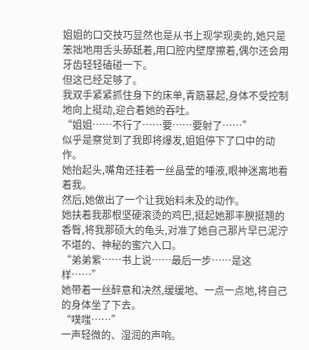姐姐的口交技巧显然也是从书上现学现卖的,她只是笨拙地用舌头舔舐着,用口腔内壁摩擦着,偶尔还会用牙齿轻轻磕碰一下。
但这已经足够了。
我双手紧紧抓住身下的床单,青筋暴起,身体不受控制地向上挺动,迎合着她的吞吐。
“姐姐……不行了……要……要射了……”
似乎是察觉到了我即将爆发,姐姐停下了口中的动作。
她抬起头,嘴角还挂着一丝晶莹的唾液,眼神迷离地看着我。
然后,她做出了一个让我始料未及的动作。
她扶着我那根坚硬滚烫的鸡巴,挺起她那丰腴挺翘的香臀,将我那硕大的龟头,对准了她自己那片早已泥泞不堪的、神秘的蜜穴入口。
“弟弟紫……书上说……最后一步……是这样……”
她带着一丝醉意和决然,缓缓地、一点一点地,将自己的身体坐了下去。
“噗嗤……”
一声轻微的、湿润的声响。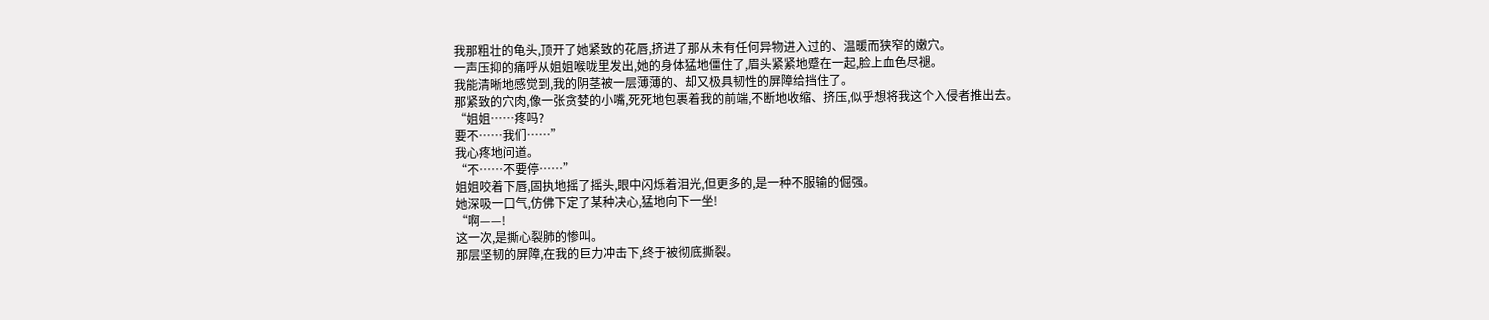我那粗壮的龟头,顶开了她紧致的花唇,挤进了那从未有任何异物进入过的、温暖而狭窄的嫩穴。
一声压抑的痛呼从姐姐喉咙里发出,她的身体猛地僵住了,眉头紧紧地蹙在一起,脸上血色尽褪。
我能清晰地感觉到,我的阴茎被一层薄薄的、却又极具韧性的屏障给挡住了。
那紧致的穴肉,像一张贪婪的小嘴,死死地包裹着我的前端,不断地收缩、挤压,似乎想将我这个入侵者推出去。
“姐姐……疼吗?
要不……我们……”
我心疼地问道。
“不……不要停……”
姐姐咬着下唇,固执地摇了摇头,眼中闪烁着泪光,但更多的,是一种不服输的倔强。
她深吸一口气,仿佛下定了某种决心,猛地向下一坐!
“啊——!
这一次,是撕心裂肺的惨叫。
那层坚韧的屏障,在我的巨力冲击下,终于被彻底撕裂。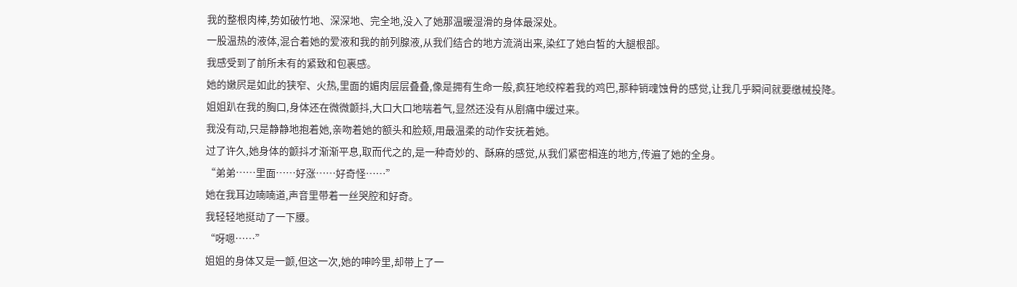我的整根肉棒,势如破竹地、深深地、完全地,没入了她那温暖湿滑的身体最深处。
一股温热的液体,混合着她的爱液和我的前列腺液,从我们结合的地方流淌出来,染红了她白皙的大腿根部。
我感受到了前所未有的紧致和包裹感。
她的嫩屄是如此的狭窄、火热,里面的媚肉层层叠叠,像是拥有生命一般,疯狂地绞榨着我的鸡巴,那种销魂蚀骨的感觉,让我几乎瞬间就要缴械投降。
姐姐趴在我的胸口,身体还在微微颤抖,大口大口地喘着气,显然还没有从剧痛中缓过来。
我没有动,只是静静地抱着她,亲吻着她的额头和脸颊,用最温柔的动作安抚着她。
过了许久,她身体的颤抖才渐渐平息,取而代之的,是一种奇妙的、酥麻的感觉,从我们紧密相连的地方,传遍了她的全身。
“弟弟……里面……好涨……好奇怪……”
她在我耳边喃喃道,声音里带着一丝哭腔和好奇。
我轻轻地挺动了一下腰。
“呀嗯……”
姐姐的身体又是一颤,但这一次,她的呻吟里,却带上了一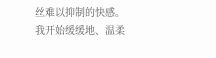丝难以抑制的快感。
我开始缓缓地、温柔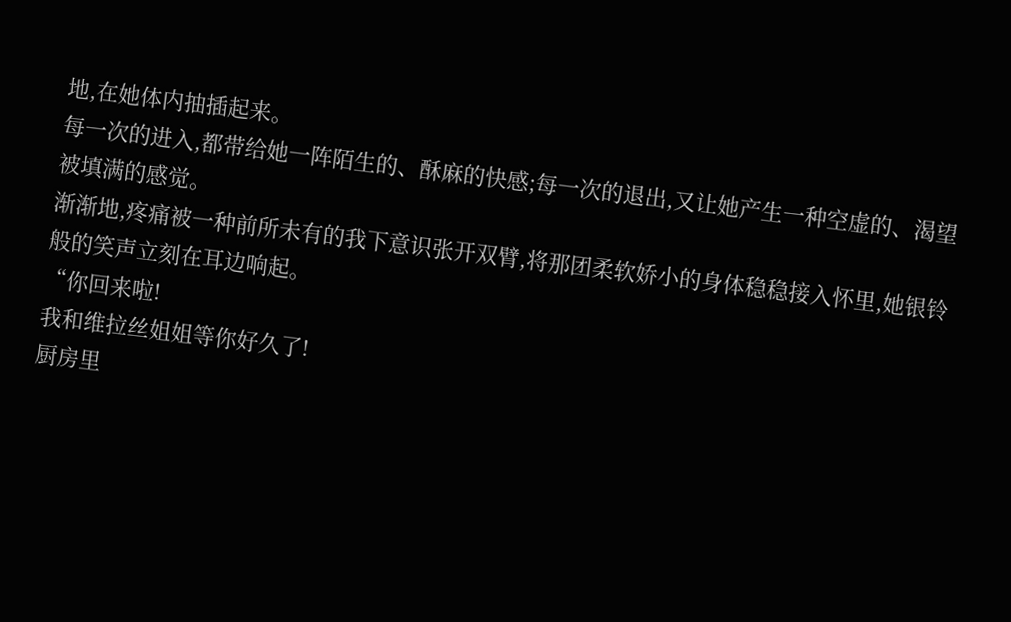地,在她体内抽插起来。
每一次的进入,都带给她一阵陌生的、酥麻的快感;每一次的退出,又让她产生一种空虚的、渴望被填满的感觉。
渐渐地,疼痛被一种前所未有的我下意识张开双臂,将那团柔软娇小的身体稳稳接入怀里,她银铃般的笑声立刻在耳边响起。
“你回来啦!
我和维拉丝姐姐等你好久了!
厨房里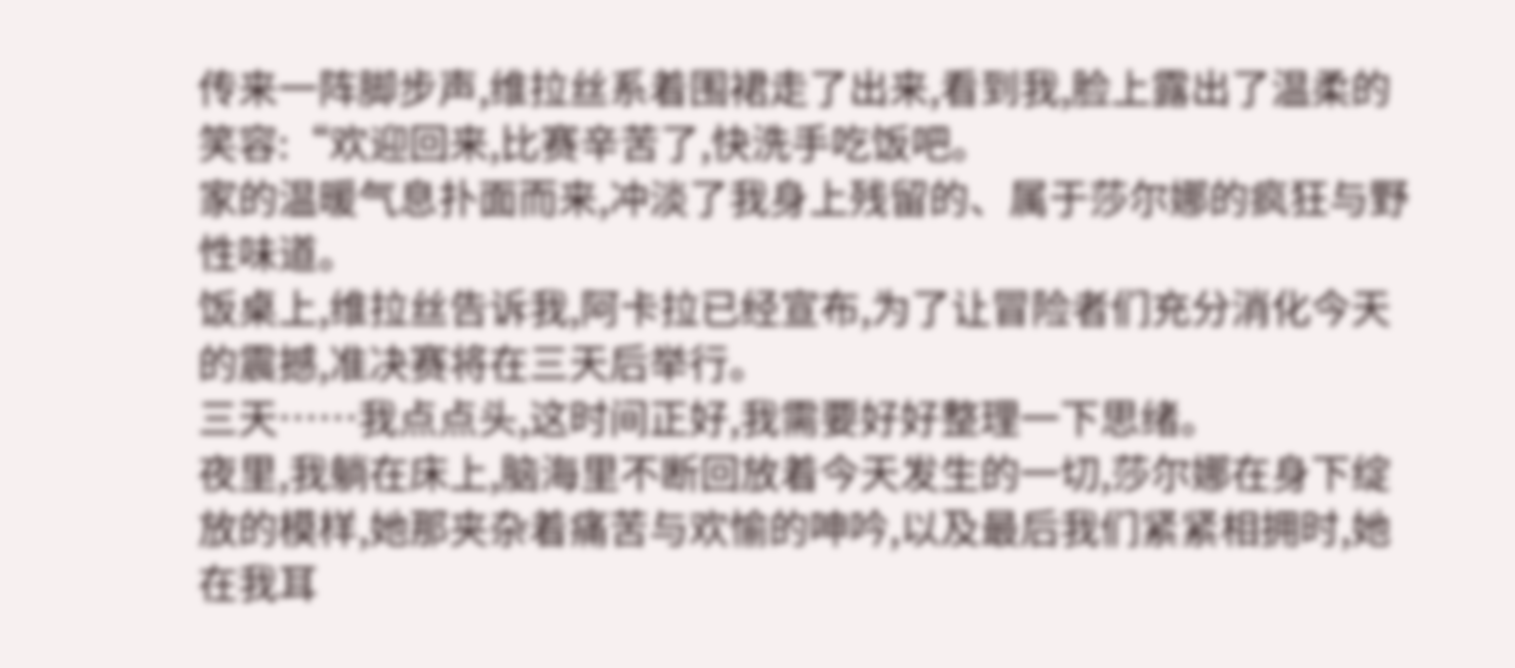传来一阵脚步声,维拉丝系着围裙走了出来,看到我,脸上露出了温柔的笑容:“欢迎回来,比赛辛苦了,快洗手吃饭吧。
家的温暖气息扑面而来,冲淡了我身上残留的、属于莎尔娜的疯狂与野性味道。
饭桌上,维拉丝告诉我,阿卡拉已经宣布,为了让冒险者们充分消化今天的震撼,准决赛将在三天后举行。
三天……我点点头,这时间正好,我需要好好整理一下思绪。
夜里,我躺在床上,脑海里不断回放着今天发生的一切,莎尔娜在身下绽放的模样,她那夹杂着痛苦与欢愉的呻吟,以及最后我们紧紧相拥时,她在我耳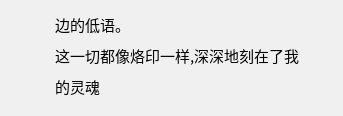边的低语。
这一切都像烙印一样,深深地刻在了我的灵魂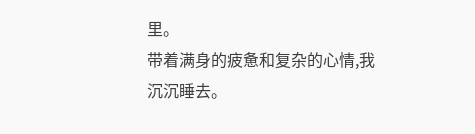里。
带着满身的疲惫和复杂的心情,我沉沉睡去。